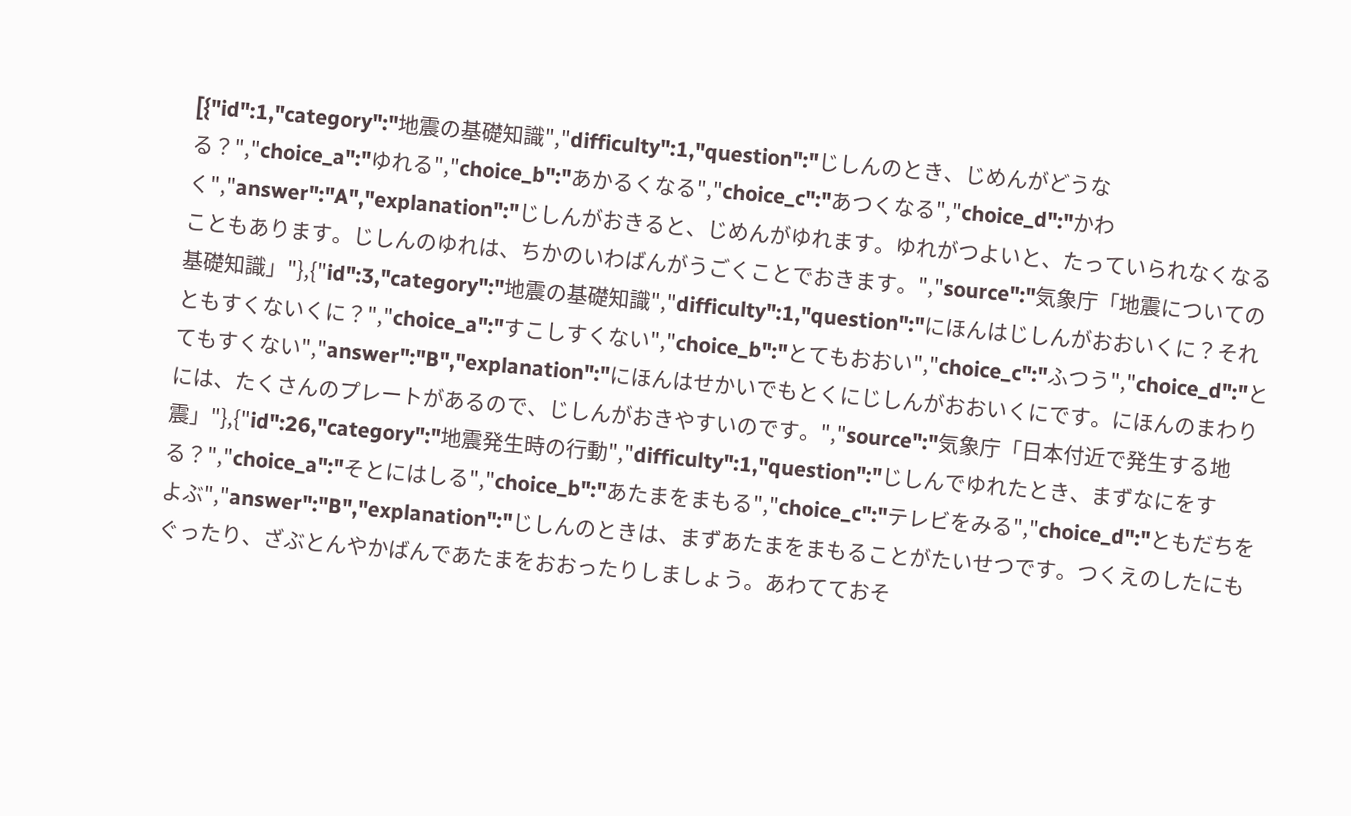[{"id":1,"category":"地震の基礎知識","difficulty":1,"question":"じしんのとき、じめんがどうなる？","choice_a":"ゆれる","choice_b":"あかるくなる","choice_c":"あつくなる","choice_d":"かわく","answer":"A","explanation":"じしんがおきると、じめんがゆれます。ゆれがつよいと、たっていられなくなることもあります。じしんのゆれは、ちかのいわばんがうごくことでおきます。","source":"気象庁「地震についての基礎知識」"},{"id":3,"category":"地震の基礎知識","difficulty":1,"question":"にほんはじしんがおおいくに？それともすくないくに？","choice_a":"すこしすくない","choice_b":"とてもおおい","choice_c":"ふつう","choice_d":"とてもすくない","answer":"B","explanation":"にほんはせかいでもとくにじしんがおおいくにです。にほんのまわりには、たくさんのプレートがあるので、じしんがおきやすいのです。","source":"気象庁「日本付近で発生する地震」"},{"id":26,"category":"地震発生時の行動","difficulty":1,"question":"じしんでゆれたとき、まずなにをする？","choice_a":"そとにはしる","choice_b":"あたまをまもる","choice_c":"テレビをみる","choice_d":"ともだちをよぶ","answer":"B","explanation":"じしんのときは、まずあたまをまもることがたいせつです。つくえのしたにもぐったり、ざぶとんやかばんであたまをおおったりしましょう。あわてておそ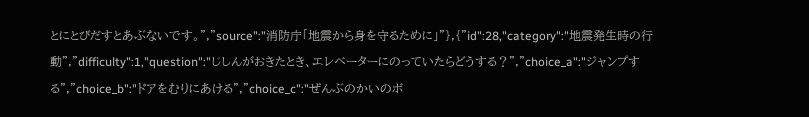とにとびだすとあぶないです。","source":"消防庁「地震から身を守るために」"},{"id":28,"category":"地震発生時の行動","difficulty":1,"question":"じしんがおきたとき、エレベーターにのっていたらどうする？","choice_a":"ジャンプする","choice_b":"ドアをむりにあける","choice_c":"ぜんぶのかいのボ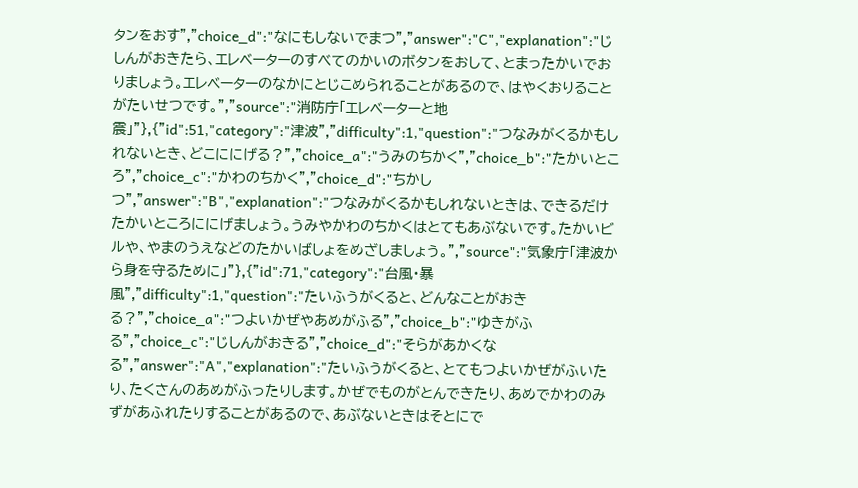タンをおす","choice_d":"なにもしないでまつ","answer":"C","explanation":"じしんがおきたら、エレベーターのすべてのかいのボタンをおして、とまったかいでおりましょう。エレベーターのなかにとじこめられることがあるので、はやくおりることがたいせつです。","source":"消防庁「エレベーターと地震」"},{"id":51,"category":"津波","difficulty":1,"question":"つなみがくるかもしれないとき、どこににげる？","choice_a":"うみのちかく","choice_b":"たかいところ","choice_c":"かわのちかく","choice_d":"ちかしつ","answer":"B","explanation":"つなみがくるかもしれないときは、できるだけたかいところににげましょう。うみやかわのちかくはとてもあぶないです。たかいビルや、やまのうえなどのたかいばしょをめざしましょう。","source":"気象庁「津波から身を守るために」"},{"id":71,"category":"台風・暴風","difficulty":1,"question":"たいふうがくると、どんなことがおきる？","choice_a":"つよいかぜやあめがふる","choice_b":"ゆきがふる","choice_c":"じしんがおきる","choice_d":"そらがあかくなる","answer":"A","explanation":"たいふうがくると、とてもつよいかぜがふいたり、たくさんのあめがふったりします。かぜでものがとんできたり、あめでかわのみずがあふれたりすることがあるので、あぶないときはそとにで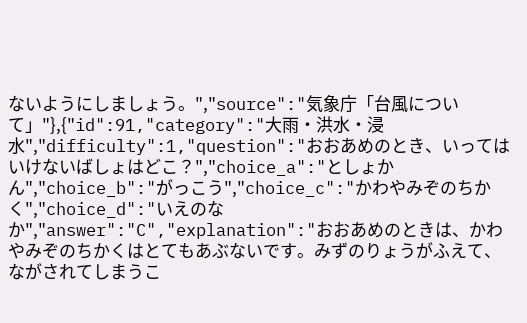ないようにしましょう。","source":"気象庁「台風について」"},{"id":91,"category":"大雨・洪水・浸水","difficulty":1,"question":"おおあめのとき、いってはいけないばしょはどこ？","choice_a":"としょかん","choice_b":"がっこう","choice_c":"かわやみぞのちかく","choice_d":"いえのなか","answer":"C","explanation":"おおあめのときは、かわやみぞのちかくはとてもあぶないです。みずのりょうがふえて、ながされてしまうこ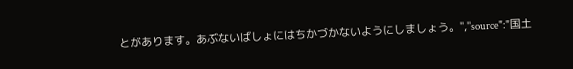とがあります。あぶないばしょにはちかづかないようにしましょう。","source":"国土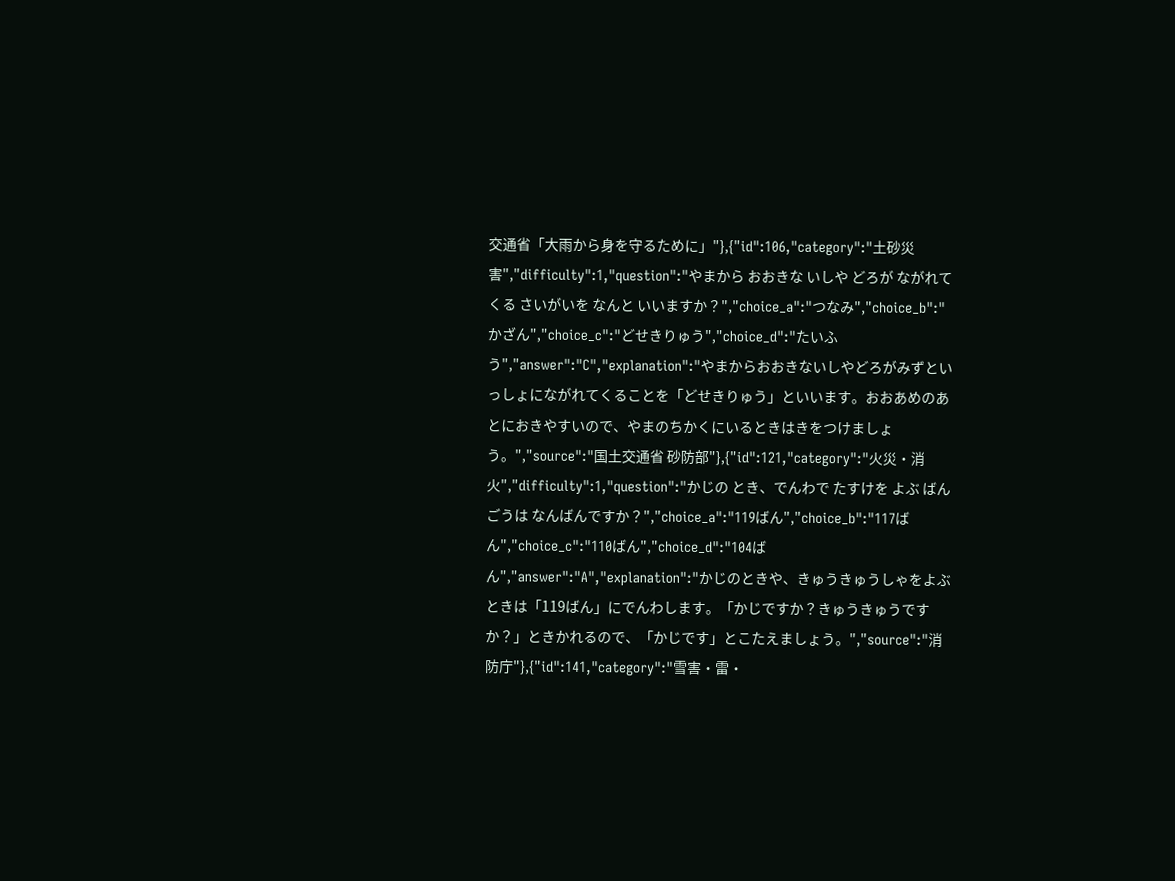交通省「大雨から身を守るために」"},{"id":106,"category":"土砂災害","difficulty":1,"question":"やまから おおきな いしや どろが ながれてくる さいがいを なんと いいますか？","choice_a":"つなみ","choice_b":"かざん","choice_c":"どせきりゅう","choice_d":"たいふう","answer":"C","explanation":"やまからおおきないしやどろがみずといっしょにながれてくることを「どせきりゅう」といいます。おおあめのあとにおきやすいので、やまのちかくにいるときはきをつけましょう。","source":"国土交通省 砂防部"},{"id":121,"category":"火災・消火","difficulty":1,"question":"かじの とき、でんわで たすけを よぶ ばんごうは なんばんですか？","choice_a":"119ばん","choice_b":"117ばん","choice_c":"110ばん","choice_d":"104ばん","answer":"A","explanation":"かじのときや、きゅうきゅうしゃをよぶときは「119ばん」にでんわします。「かじですか？きゅうきゅうですか？」ときかれるので、「かじです」とこたえましょう。","source":"消防庁"},{"id":141,"category":"雪害・雷・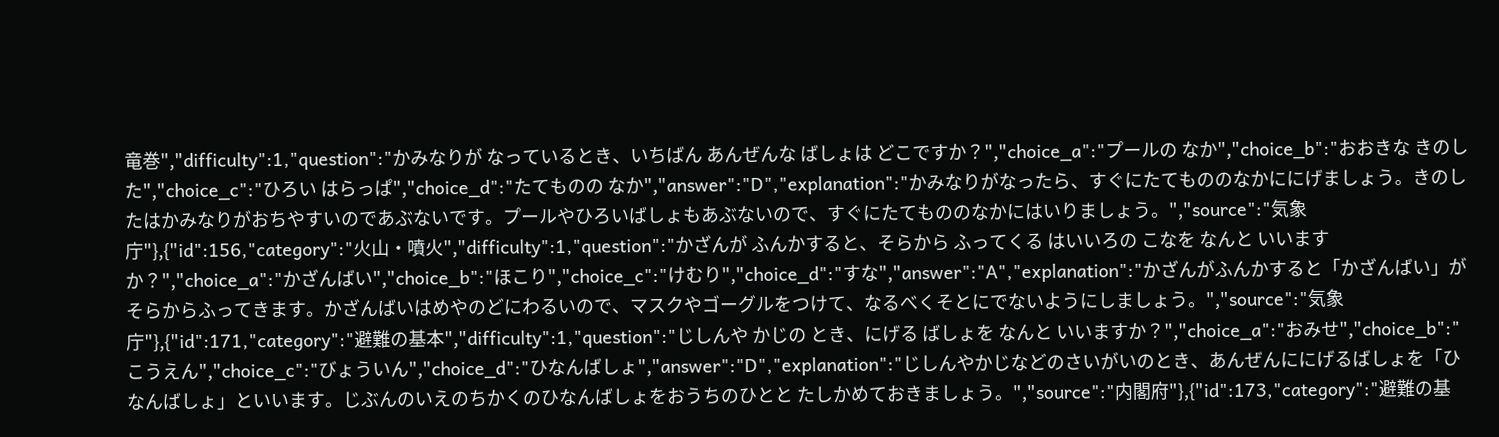竜巻","difficulty":1,"question":"かみなりが なっているとき、いちばん あんぜんな ばしょは どこですか？","choice_a":"プールの なか","choice_b":"おおきな きのした","choice_c":"ひろい はらっぱ","choice_d":"たてものの なか","answer":"D","explanation":"かみなりがなったら、すぐにたてもののなかににげましょう。きのしたはかみなりがおちやすいのであぶないです。プールやひろいばしょもあぶないので、すぐにたてもののなかにはいりましょう。","source":"気象庁"},{"id":156,"category":"火山・噴火","difficulty":1,"question":"かざんが ふんかすると、そらから ふってくる はいいろの こなを なんと いいますか？","choice_a":"かざんばい","choice_b":"ほこり","choice_c":"けむり","choice_d":"すな","answer":"A","explanation":"かざんがふんかすると「かざんばい」がそらからふってきます。かざんばいはめやのどにわるいので、マスクやゴーグルをつけて、なるべくそとにでないようにしましょう。","source":"気象庁"},{"id":171,"category":"避難の基本","difficulty":1,"question":"じしんや かじの とき、にげる ばしょを なんと いいますか？","choice_a":"おみせ","choice_b":"こうえん","choice_c":"びょういん","choice_d":"ひなんばしょ","answer":"D","explanation":"じしんやかじなどのさいがいのとき、あんぜんににげるばしょを「ひなんばしょ」といいます。じぶんのいえのちかくのひなんばしょをおうちのひとと たしかめておきましょう。","source":"内閣府"},{"id":173,"category":"避難の基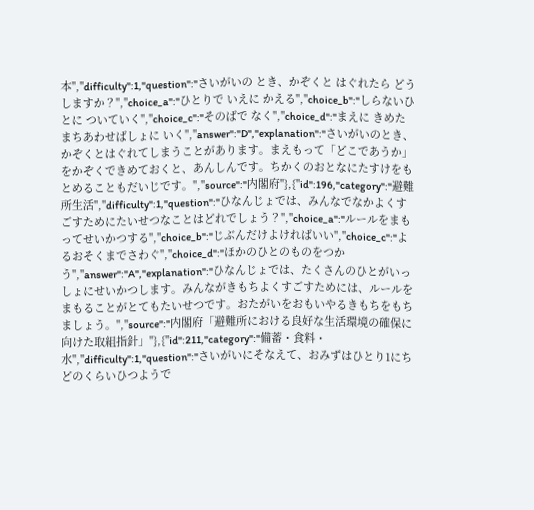本","difficulty":1,"question":"さいがいの とき、かぞくと はぐれたら どうしますか？","choice_a":"ひとりで いえに かえる","choice_b":"しらないひとに ついていく","choice_c":"そのばで なく","choice_d":"まえに きめた まちあわせばしょに いく","answer":"D","explanation":"さいがいのとき、かぞくとはぐれてしまうことがあります。まえもって「どこであうか」をかぞくできめておくと、あんしんです。ちかくのおとなにたすけをもとめることもだいじです。","source":"内閣府"},{"id":196,"category":"避難所生活","difficulty":1,"question":"ひなんじょでは、みんなでなかよくすごすためにたいせつなことはどれでしょう？","choice_a":"ルールをまもってせいかつする","choice_b":"じぶんだけよければいい","choice_c":"よるおそくまでさわぐ","choice_d":"ほかのひとのものをつかう","answer":"A","explanation":"ひなんじょでは、たくさんのひとがいっしょにせいかつします。みんながきもちよくすごすためには、ルールをまもることがとてもたいせつです。おたがいをおもいやるきもちをもちましょう。","source":"内閣府「避難所における良好な生活環境の確保に向けた取組指針」"},{"id":211,"category":"備蓄・食料・水","difficulty":1,"question":"さいがいにそなえて、おみずはひとり1にちどのくらいひつようで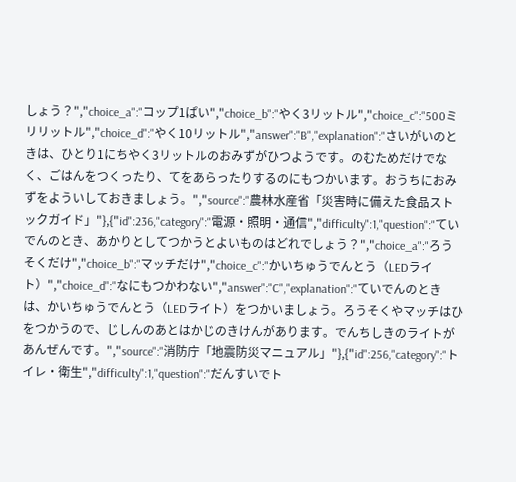しょう？","choice_a":"コップ1ぱい","choice_b":"やく3リットル","choice_c":"500ミリリットル","choice_d":"やく10リットル","answer":"B","explanation":"さいがいのときは、ひとり1にちやく3リットルのおみずがひつようです。のむためだけでなく、ごはんをつくったり、てをあらったりするのにもつかいます。おうちにおみずをよういしておきましょう。","source":"農林水産省「災害時に備えた食品ストックガイド」"},{"id":236,"category":"電源・照明・通信","difficulty":1,"question":"ていでんのとき、あかりとしてつかうとよいものはどれでしょう？","choice_a":"ろうそくだけ","choice_b":"マッチだけ","choice_c":"かいちゅうでんとう（LEDライト）","choice_d":"なにもつかわない","answer":"C","explanation":"ていでんのときは、かいちゅうでんとう（LEDライト）をつかいましょう。ろうそくやマッチはひをつかうので、じしんのあとはかじのきけんがあります。でんちしきのライトがあんぜんです。","source":"消防庁「地震防災マニュアル」"},{"id":256,"category":"トイレ・衛生","difficulty":1,"question":"だんすいでト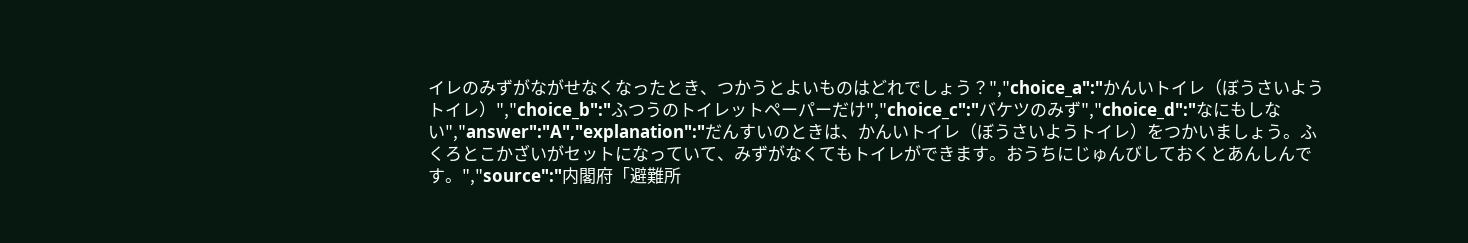イレのみずがながせなくなったとき、つかうとよいものはどれでしょう？","choice_a":"かんいトイレ（ぼうさいようトイレ）","choice_b":"ふつうのトイレットペーパーだけ","choice_c":"バケツのみず","choice_d":"なにもしない","answer":"A","explanation":"だんすいのときは、かんいトイレ（ぼうさいようトイレ）をつかいましょう。ふくろとこかざいがセットになっていて、みずがなくてもトイレができます。おうちにじゅんびしておくとあんしんです。","source":"内閣府「避難所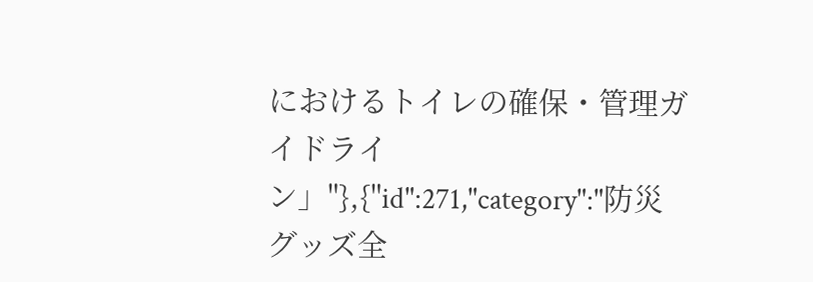におけるトイレの確保・管理ガイドライン」"},{"id":271,"category":"防災グッズ全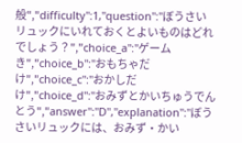般","difficulty":1,"question":"ぼうさいリュックにいれておくとよいものはどれでしょう？","choice_a":"ゲームき","choice_b":"おもちゃだけ","choice_c":"おかしだけ","choice_d":"おみずとかいちゅうでんとう","answer":"D","explanation":"ぼうさいリュックには、おみず・かい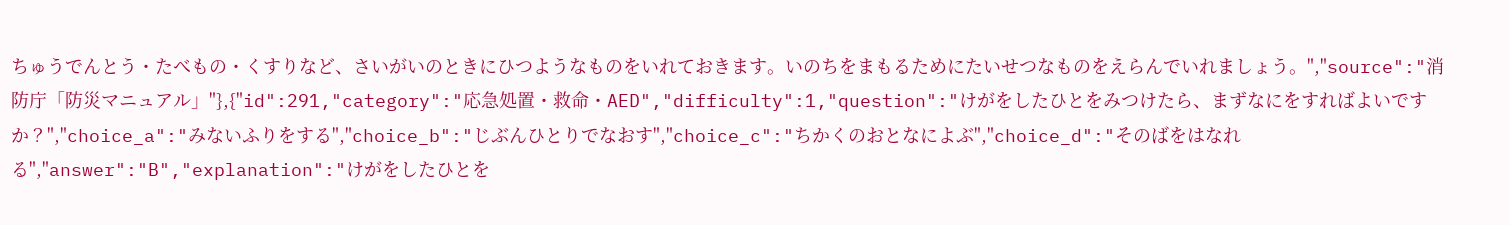ちゅうでんとう・たべもの・くすりなど、さいがいのときにひつようなものをいれておきます。いのちをまもるためにたいせつなものをえらんでいれましょう。","source":"消防庁「防災マニュアル」"},{"id":291,"category":"応急処置・救命・AED","difficulty":1,"question":"けがをしたひとをみつけたら、まずなにをすればよいですか？","choice_a":"みないふりをする","choice_b":"じぶんひとりでなおす","choice_c":"ちかくのおとなによぶ","choice_d":"そのばをはなれる","answer":"B","explanation":"けがをしたひとを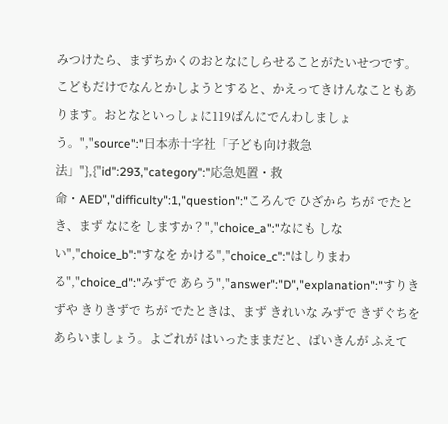みつけたら、まずちかくのおとなにしらせることがたいせつです。こどもだけでなんとかしようとすると、かえってきけんなこともあります。おとなといっしょに119ばんにでんわしましょう。","source":"日本赤十字社「子ども向け救急法」"},{"id":293,"category":"応急処置・救命・AED","difficulty":1,"question":"ころんで ひざから ちが でたとき、まず なにを しますか？","choice_a":"なにも しない","choice_b":"すなを かける","choice_c":"はしりまわる","choice_d":"みずで あらう","answer":"D","explanation":"すりきずや きりきずで ちが でたときは、まず きれいな みずで きずぐちを あらいましょう。よごれが はいったままだと、ばいきんが ふえて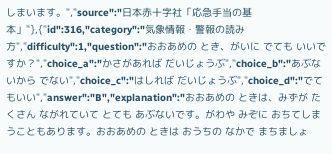しまいます。","source":"日本赤十字社「応急手当の基本」"},{"id":316,"category":"気象情報・警報の読み方","difficulty":1,"question":"おおあめの とき、がいに でても いいですか？","choice_a":"かさがあれば だいじょうぶ","choice_b":"あぶないから でない","choice_c":"はしれば だいじょうぶ","choice_d":"でてもいい","answer":"B","explanation":"おおあめの ときは、みずが たくさん ながれていて とても あぶないです。がわや みぞに おちてしまうこともあります。おおあめの ときは おうちの なかで まちましょ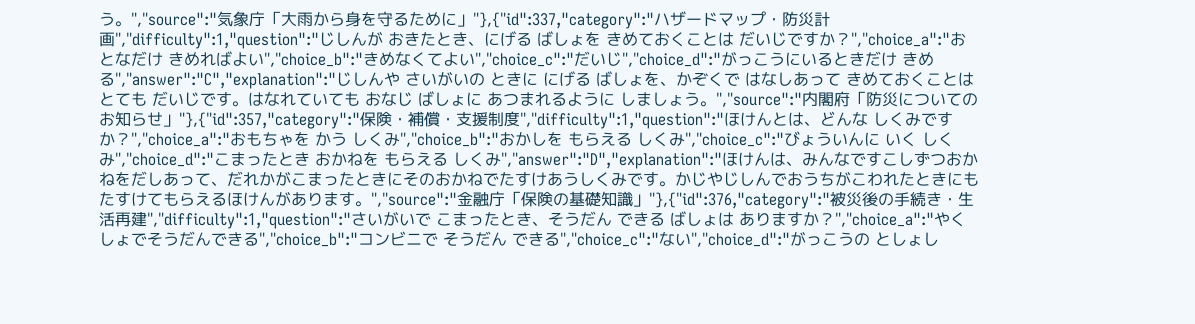う。","source":"気象庁「大雨から身を守るために」"},{"id":337,"category":"ハザードマップ・防災計画","difficulty":1,"question":"じしんが おきたとき、にげる ばしょを きめておくことは だいじですか？","choice_a":"おとなだけ きめればよい","choice_b":"きめなくてよい","choice_c":"だいじ","choice_d":"がっこうにいるときだけ きめる","answer":"C","explanation":"じしんや さいがいの ときに にげる ばしょを、かぞくで はなしあって きめておくことは とても だいじです。はなれていても おなじ ばしょに あつまれるように しましょう。","source":"内閣府「防災についてのお知らせ」"},{"id":357,"category":"保険・補償・支援制度","difficulty":1,"question":"ほけんとは、どんな しくみですか？","choice_a":"おもちゃを かう しくみ","choice_b":"おかしを もらえる しくみ","choice_c":"びょういんに いく しくみ","choice_d":"こまったとき おかねを もらえる しくみ","answer":"D","explanation":"ほけんは、みんなですこしずつおかねをだしあって、だれかがこまったときにそのおかねでたすけあうしくみです。かじやじしんでおうちがこわれたときにもたすけてもらえるほけんがあります。","source":"金融庁「保険の基礎知識」"},{"id":376,"category":"被災後の手続き・生活再建","difficulty":1,"question":"さいがいで こまったとき、そうだん できる ばしょは ありますか？","choice_a":"やくしょでそうだんできる","choice_b":"コンビニで そうだん できる","choice_c":"ない","choice_d":"がっこうの としょし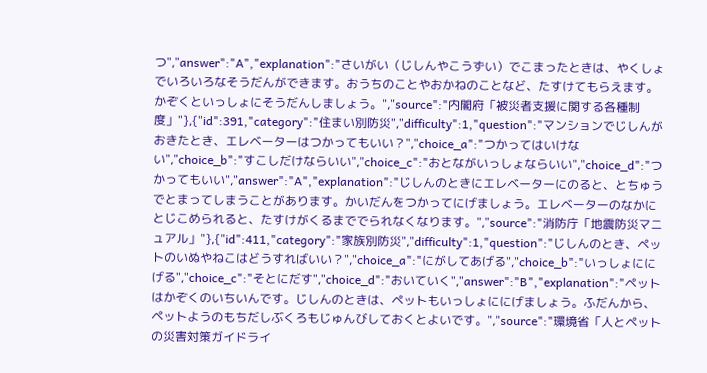つ","answer":"A","explanation":"さいがい（じしんやこうずい）でこまったときは、やくしょでいろいろなそうだんができます。おうちのことやおかねのことなど、たすけてもらえます。かぞくといっしょにそうだんしましょう。","source":"内閣府「被災者支援に関する各種制度」"},{"id":391,"category":"住まい別防災","difficulty":1,"question":"マンションでじしんがおきたとき、エレベーターはつかってもいい？","choice_a":"つかってはいけない","choice_b":"すこしだけならいい","choice_c":"おとながいっしょならいい","choice_d":"つかってもいい","answer":"A","explanation":"じしんのときにエレベーターにのると、とちゅうでとまってしまうことがあります。かいだんをつかってにげましょう。エレベーターのなかにとじこめられると、たすけがくるまででられなくなります。","source":"消防庁「地震防災マニュアル」"},{"id":411,"category":"家族別防災","difficulty":1,"question":"じしんのとき、ペットのいぬやねこはどうすればいい？","choice_a":"にがしてあげる","choice_b":"いっしょににげる","choice_c":"そとにだす","choice_d":"おいていく","answer":"B","explanation":"ペットはかぞくのいちいんです。じしんのときは、ペットもいっしょににげましょう。ふだんから、ペットようのもちだしぶくろもじゅんびしておくとよいです。","source":"環境省「人とペットの災害対策ガイドライ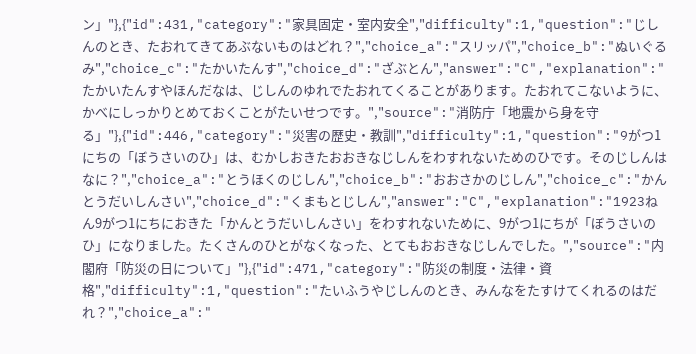ン」"},{"id":431,"category":"家具固定・室内安全","difficulty":1,"question":"じしんのとき、たおれてきてあぶないものはどれ？","choice_a":"スリッパ","choice_b":"ぬいぐるみ","choice_c":"たかいたんす","choice_d":"ざぶとん","answer":"C","explanation":"たかいたんすやほんだなは、じしんのゆれでたおれてくることがあります。たおれてこないように、かべにしっかりとめておくことがたいせつです。","source":"消防庁「地震から身を守る」"},{"id":446,"category":"災害の歴史・教訓","difficulty":1,"question":"9がつ1にちの「ぼうさいのひ」は、むかしおきたおおきなじしんをわすれないためのひです。そのじしんはなに？","choice_a":"とうほくのじしん","choice_b":"おおさかのじしん","choice_c":"かんとうだいしんさい","choice_d":"くまもとじしん","answer":"C","explanation":"1923ねん9がつ1にちにおきた「かんとうだいしんさい」をわすれないために、9がつ1にちが「ぼうさいのひ」になりました。たくさんのひとがなくなった、とてもおおきなじしんでした。","source":"内閣府「防災の日について」"},{"id":471,"category":"防災の制度・法律・資格","difficulty":1,"question":"たいふうやじしんのとき、みんなをたすけてくれるのはだれ？","choice_a":"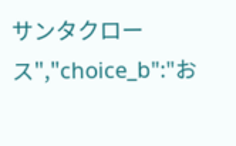サンタクロース","choice_b":"お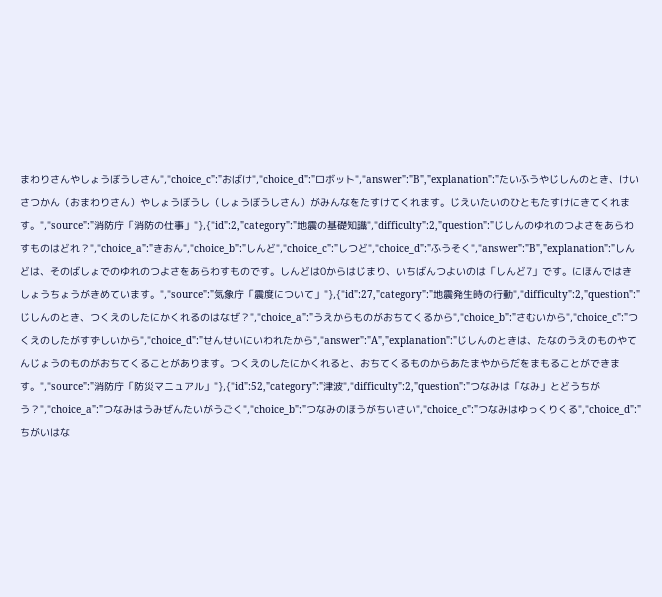まわりさんやしょうぼうしさん","choice_c":"おばけ","choice_d":"ロボット","answer":"B","explanation":"たいふうやじしんのとき、けいさつかん（おまわりさん）やしょうぼうし（しょうぼうしさん）がみんなをたすけてくれます。じえいたいのひともたすけにきてくれます。","source":"消防庁「消防の仕事」"},{"id":2,"category":"地震の基礎知識","difficulty":2,"question":"じしんのゆれのつよさをあらわすものはどれ？","choice_a":"きおん","choice_b":"しんど","choice_c":"しつど","choice_d":"ふうそく","answer":"B","explanation":"しんどは、そのばしょでのゆれのつよさをあらわすものです。しんどは0からはじまり、いちばんつよいのは「しんど7」です。にほんではきしょうちょうがきめています。","source":"気象庁「震度について」"},{"id":27,"category":"地震発生時の行動","difficulty":2,"question":"じしんのとき、つくえのしたにかくれるのはなぜ？","choice_a":"うえからものがおちてくるから","choice_b":"さむいから","choice_c":"つくえのしたがすずしいから","choice_d":"せんせいにいわれたから","answer":"A","explanation":"じしんのときは、たなのうえのものやてんじょうのものがおちてくることがあります。つくえのしたにかくれると、おちてくるものからあたまやからだをまもることができます。","source":"消防庁「防災マニュアル」"},{"id":52,"category":"津波","difficulty":2,"question":"つなみは「なみ」とどうちがう？","choice_a":"つなみはうみぜんたいがうごく","choice_b":"つなみのほうがちいさい","choice_c":"つなみはゆっくりくる","choice_d":"ちがいはな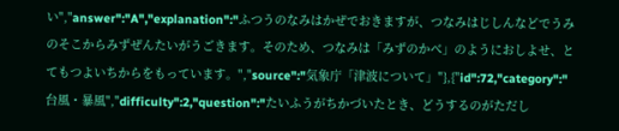い","answer":"A","explanation":"ふつうのなみはかぜでおきますが、つなみはじしんなどでうみのそこからみずぜんたいがうごきます。そのため、つなみは「みずのかべ」のようにおしよせ、とてもつよいちからをもっています。","source":"気象庁「津波について」"},{"id":72,"category":"台風・暴風","difficulty":2,"question":"たいふうがちかづいたとき、どうするのがただし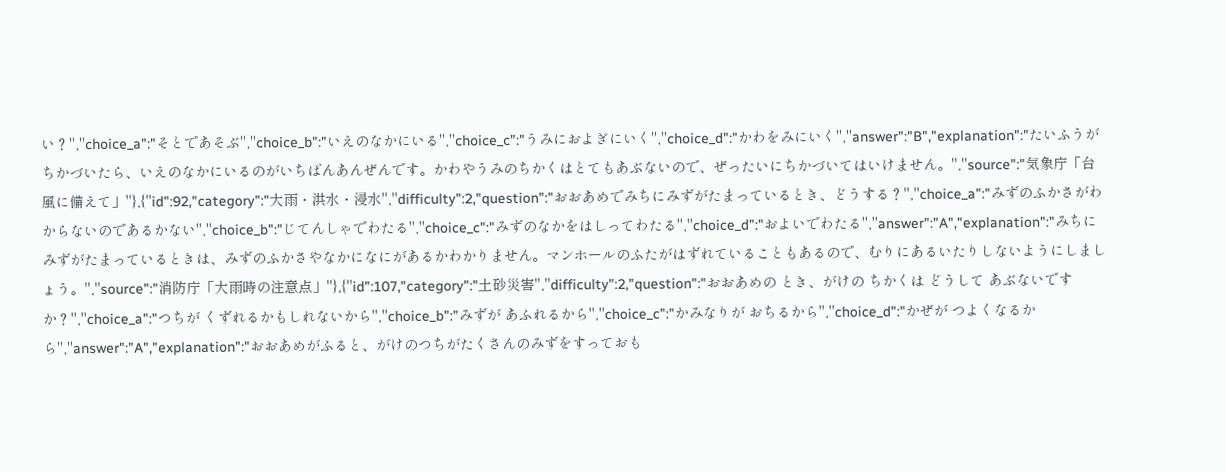い？","choice_a":"そとであそぶ","choice_b":"いえのなかにいる","choice_c":"うみにおよぎにいく","choice_d":"かわをみにいく","answer":"B","explanation":"たいふうがちかづいたら、いえのなかにいるのがいちばんあんぜんです。かわやうみのちかくはとてもあぶないので、ぜったいにちかづいてはいけません。","source":"気象庁「台風に備えて」"},{"id":92,"category":"大雨・洪水・浸水","difficulty":2,"question":"おおあめでみちにみずがたまっているとき、どうする？","choice_a":"みずのふかさがわからないのであるかない","choice_b":"じてんしゃでわたる","choice_c":"みずのなかをはしってわたる","choice_d":"およいでわたる","answer":"A","explanation":"みちにみずがたまっているときは、みずのふかさやなかになにがあるかわかりません。マンホールのふたがはずれていることもあるので、むりにあるいたりしないようにしましょう。","source":"消防庁「大雨時の注意点」"},{"id":107,"category":"土砂災害","difficulty":2,"question":"おおあめの とき、がけの ちかくは どうして あぶないですか？","choice_a":"つちが くずれるかもしれないから","choice_b":"みずが あふれるから","choice_c":"かみなりが おちるから","choice_d":"かぜが つよくなるから","answer":"A","explanation":"おおあめがふると、がけのつちがたくさんのみずをすっておも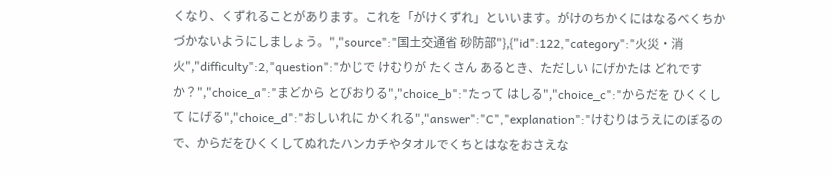くなり、くずれることがあります。これを「がけくずれ」といいます。がけのちかくにはなるべくちかづかないようにしましょう。","source":"国土交通省 砂防部"},{"id":122,"category":"火災・消火","difficulty":2,"question":"かじで けむりが たくさん あるとき、ただしい にげかたは どれですか？","choice_a":"まどから とびおりる","choice_b":"たって はしる","choice_c":"からだを ひくくして にげる","choice_d":"おしいれに かくれる","answer":"C","explanation":"けむりはうえにのぼるので、からだをひくくしてぬれたハンカチやタオルでくちとはなをおさえな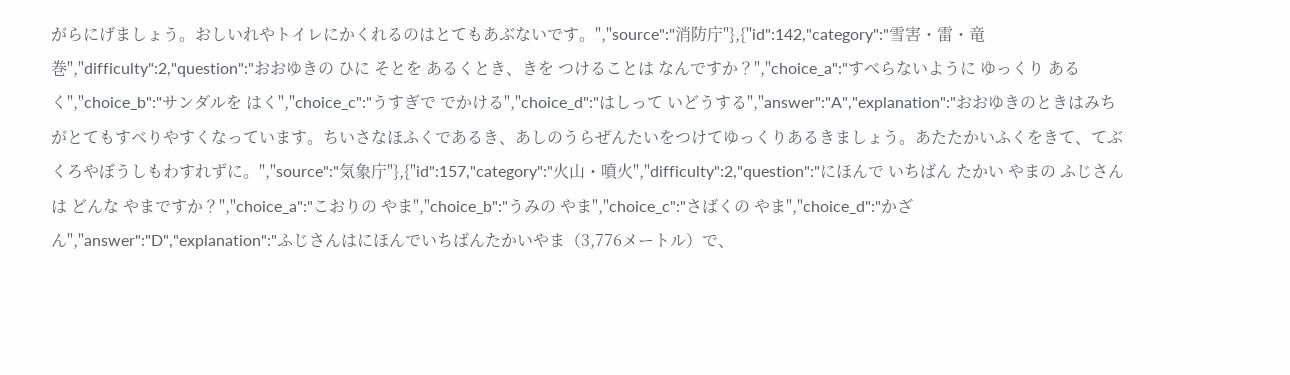がらにげましょう。おしいれやトイレにかくれるのはとてもあぶないです。","source":"消防庁"},{"id":142,"category":"雪害・雷・竜巻","difficulty":2,"question":"おおゆきの ひに そとを あるくとき、きを つけることは なんですか？","choice_a":"すべらないように ゆっくり あるく","choice_b":"サンダルを はく","choice_c":"うすぎで でかける","choice_d":"はしって いどうする","answer":"A","explanation":"おおゆきのときはみちがとてもすべりやすくなっています。ちいさなほふくであるき、あしのうらぜんたいをつけてゆっくりあるきましょう。あたたかいふくをきて、てぶくろやぼうしもわすれずに。","source":"気象庁"},{"id":157,"category":"火山・噴火","difficulty":2,"question":"にほんで いちばん たかい やまの ふじさんは どんな やまですか？","choice_a":"こおりの やま","choice_b":"うみの やま","choice_c":"さばくの やま","choice_d":"かざん","answer":"D","explanation":"ふじさんはにほんでいちばんたかいやま（3,776メートル）で、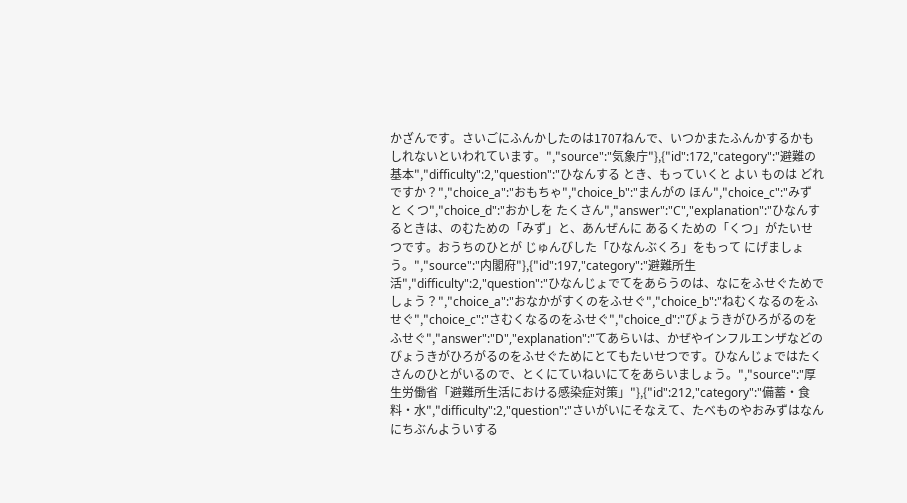かざんです。さいごにふんかしたのは1707ねんで、いつかまたふんかするかもしれないといわれています。","source":"気象庁"},{"id":172,"category":"避難の基本","difficulty":2,"question":"ひなんする とき、もっていくと よい ものは どれですか？","choice_a":"おもちゃ","choice_b":"まんがの ほん","choice_c":"みず と くつ","choice_d":"おかしを たくさん","answer":"C","explanation":"ひなんするときは、のむための「みず」と、あんぜんに あるくための「くつ」がたいせつです。おうちのひとが じゅんびした「ひなんぶくろ」をもって にげましょう。","source":"内閣府"},{"id":197,"category":"避難所生活","difficulty":2,"question":"ひなんじょでてをあらうのは、なにをふせぐためでしょう？","choice_a":"おなかがすくのをふせぐ","choice_b":"ねむくなるのをふせぐ","choice_c":"さむくなるのをふせぐ","choice_d":"びょうきがひろがるのをふせぐ","answer":"D","explanation":"てあらいは、かぜやインフルエンザなどのびょうきがひろがるのをふせぐためにとてもたいせつです。ひなんじょではたくさんのひとがいるので、とくにていねいにてをあらいましょう。","source":"厚生労働省「避難所生活における感染症対策」"},{"id":212,"category":"備蓄・食料・水","difficulty":2,"question":"さいがいにそなえて、たべものやおみずはなんにちぶんよういする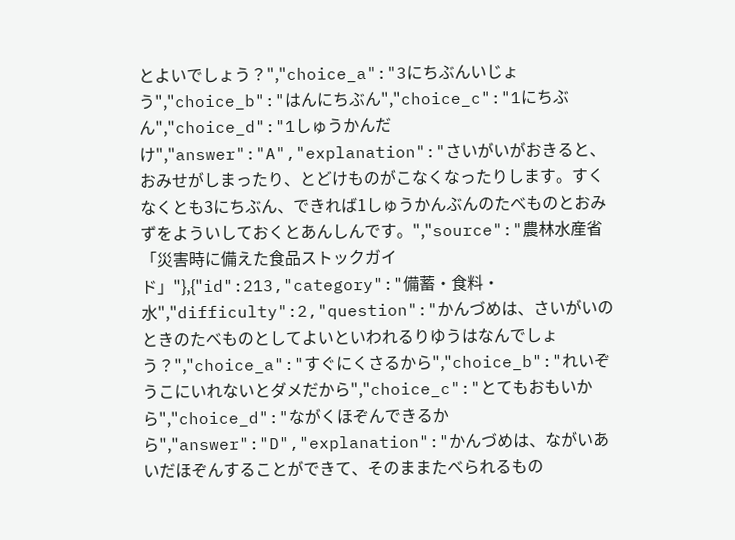とよいでしょう？","choice_a":"3にちぶんいじょう","choice_b":"はんにちぶん","choice_c":"1にちぶん","choice_d":"1しゅうかんだけ","answer":"A","explanation":"さいがいがおきると、おみせがしまったり、とどけものがこなくなったりします。すくなくとも3にちぶん、できれば1しゅうかんぶんのたべものとおみずをよういしておくとあんしんです。","source":"農林水産省「災害時に備えた食品ストックガイド」"},{"id":213,"category":"備蓄・食料・水","difficulty":2,"question":"かんづめは、さいがいのときのたべものとしてよいといわれるりゆうはなんでしょう？","choice_a":"すぐにくさるから","choice_b":"れいぞうこにいれないとダメだから","choice_c":"とてもおもいから","choice_d":"ながくほぞんできるから","answer":"D","explanation":"かんづめは、ながいあいだほぞんすることができて、そのままたべられるもの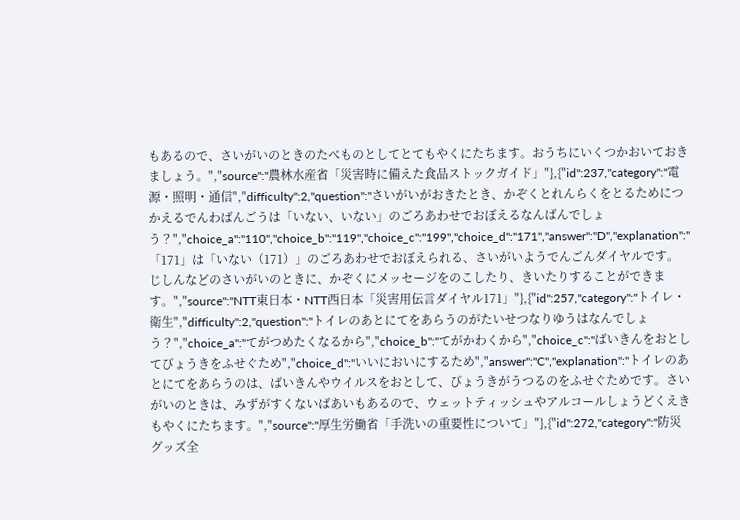もあるので、さいがいのときのたべものとしてとてもやくにたちます。おうちにいくつかおいておきましょう。","source":"農林水産省「災害時に備えた食品ストックガイド」"},{"id":237,"category":"電源・照明・通信","difficulty":2,"question":"さいがいがおきたとき、かぞくとれんらくをとるためにつかえるでんわばんごうは「いない、いない」のごろあわせでおぼえるなんばんでしょう？","choice_a":"110","choice_b":"119","choice_c":"199","choice_d":"171","answer":"D","explanation":"「171」は「いない（171）」のごろあわせでおぼえられる、さいがいようでんごんダイヤルです。じしんなどのさいがいのときに、かぞくにメッセージをのこしたり、きいたりすることができます。","source":"NTT東日本・NTT西日本「災害用伝言ダイヤル171」"},{"id":257,"category":"トイレ・衛生","difficulty":2,"question":"トイレのあとにてをあらうのがたいせつなりゆうはなんでしょう？","choice_a":"てがつめたくなるから","choice_b":"てがかわくから","choice_c":"ばいきんをおとしてびょうきをふせぐため","choice_d":"いいにおいにするため","answer":"C","explanation":"トイレのあとにてをあらうのは、ばいきんやウイルスをおとして、びょうきがうつるのをふせぐためです。さいがいのときは、みずがすくないばあいもあるので、ウェットティッシュやアルコールしょうどくえきもやくにたちます。","source":"厚生労働省「手洗いの重要性について」"},{"id":272,"category":"防災グッズ全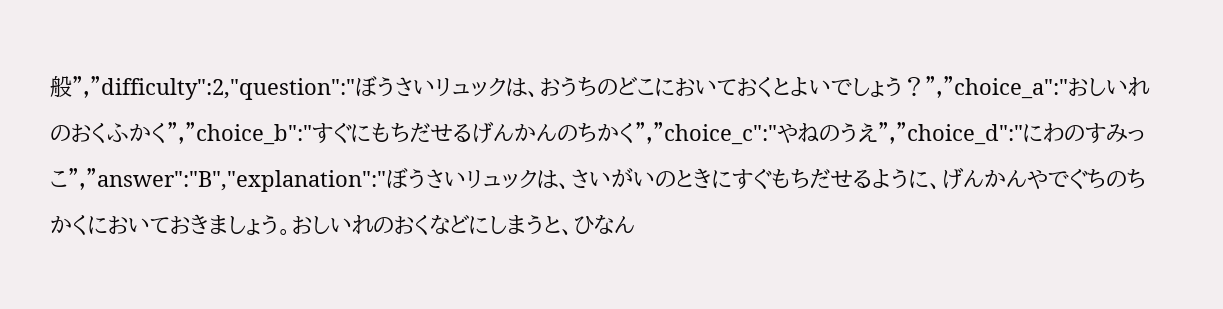般","difficulty":2,"question":"ぼうさいリュックは、おうちのどこにおいておくとよいでしょう？","choice_a":"おしいれのおくふかく","choice_b":"すぐにもちだせるげんかんのちかく","choice_c":"やねのうえ","choice_d":"にわのすみっこ","answer":"B","explanation":"ぼうさいリュックは、さいがいのときにすぐもちだせるように、げんかんやでぐちのちかくにおいておきましょう。おしいれのおくなどにしまうと、ひなん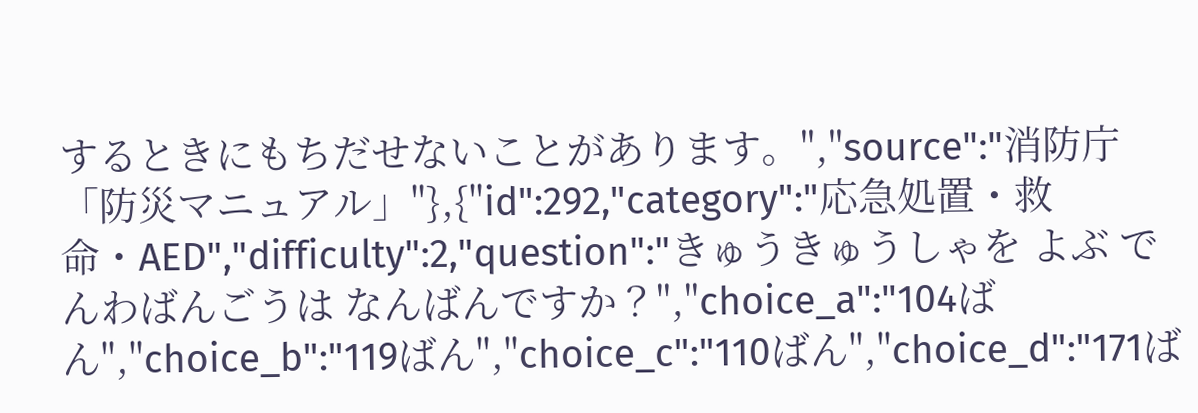するときにもちだせないことがあります。","source":"消防庁「防災マニュアル」"},{"id":292,"category":"応急処置・救命・AED","difficulty":2,"question":"きゅうきゅうしゃを よぶ でんわばんごうは なんばんですか？","choice_a":"104ばん","choice_b":"119ばん","choice_c":"110ばん","choice_d":"171ば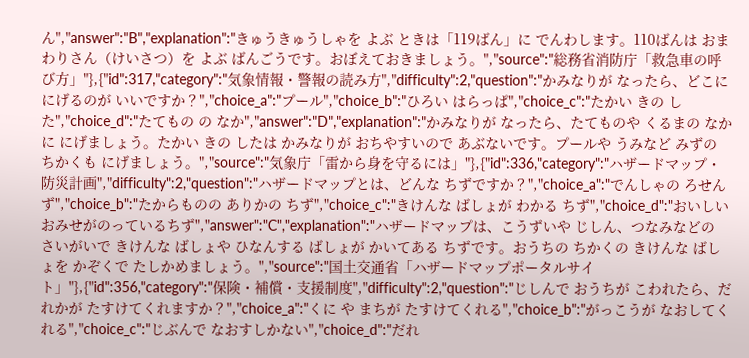ん","answer":"B","explanation":"きゅうきゅうしゃを よぶ ときは「119ばん」に でんわします。110ばんは おまわりさん（けいさつ）を よぶ ばんごうです。おぼえておきましょう。","source":"総務省消防庁「救急車の呼び方」"},{"id":317,"category":"気象情報・警報の読み方","difficulty":2,"question":"かみなりが なったら、どこに にげるのが いいですか？","choice_a":"プール","choice_b":"ひろい はらっぱ","choice_c":"たかい きの した","choice_d":"たてもの の なか","answer":"D","explanation":"かみなりが なったら、たてものや くるまの なかに にげましょう。たかい きの したは かみなりが おちやすいので あぶないです。プールや うみなど みずの ちかくも にげましょう。","source":"気象庁「雷から身を守るには」"},{"id":336,"category":"ハザードマップ・防災計画","difficulty":2,"question":"ハザードマップとは、どんな ちずですか？","choice_a":"でんしゃの ろせんず","choice_b":"たからものの ありかの ちず","choice_c":"きけんな ばしょが わかる ちず","choice_d":"おいしいおみせがのっているちず","answer":"C","explanation":"ハザードマップは、こうずいや じしん、つなみなどの さいがいで きけんな ばしょや ひなんする ばしょが かいてある ちずです。おうちの ちかくの きけんな ばしょを かぞくで たしかめましょう。","source":"国土交通省「ハザードマップポータルサイト」"},{"id":356,"category":"保険・補償・支援制度","difficulty":2,"question":"じしんで おうちが こわれたら、だれかが たすけてくれますか？","choice_a":"くに や まちが たすけてくれる","choice_b":"がっこうが なおしてくれる","choice_c":"じぶんで なおすしかない","choice_d":"だれ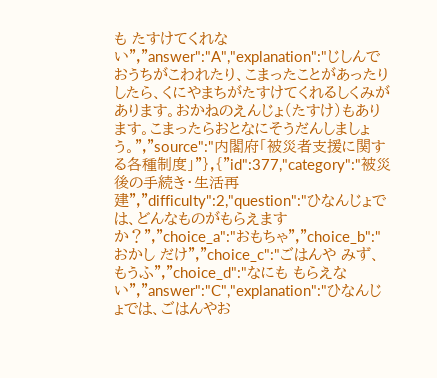も たすけてくれない","answer":"A","explanation":"じしんでおうちがこわれたり、こまったことがあったりしたら、くにやまちがたすけてくれるしくみがあります。おかねのえんじょ（たすけ）もあります。こまったらおとなにそうだんしましょう。","source":"内閣府「被災者支援に関する各種制度」"},{"id":377,"category":"被災後の手続き・生活再建","difficulty":2,"question":"ひなんじょでは、どんなものがもらえますか？","choice_a":"おもちゃ","choice_b":"おかし だけ","choice_c":"ごはんや みず、もうふ","choice_d":"なにも もらえない","answer":"C","explanation":"ひなんじょでは、ごはんやお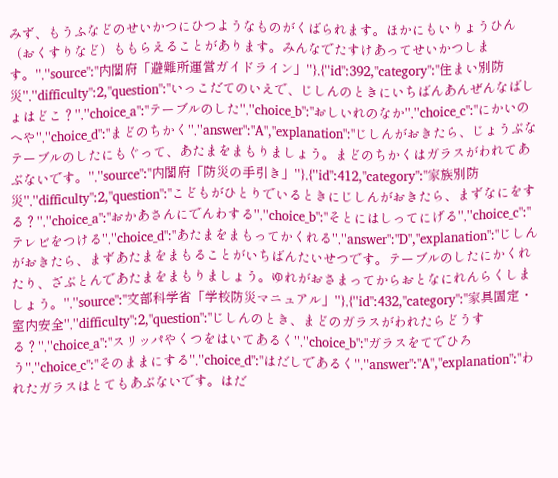みず、もうふなどのせいかつにひつようなものがくばられます。ほかにもいりょうひん（おくすりなど）ももらえることがあります。みんなでたすけあってせいかつします。","source":"内閣府「避難所運営ガイドライン」"},{"id":392,"category":"住まい別防災","difficulty":2,"question":"いっこだてのいえで、じしんのときにいちばんあんぜんなばしょはどこ？","choice_a":"テーブルのした","choice_b":"おしいれのなか","choice_c":"にかいのへや","choice_d":"まどのちかく","answer":"A","explanation":"じしんがおきたら、じょうぶなテーブルのしたにもぐって、あたまをまもりましょう。まどのちかくはガラスがわれてあぶないです。","source":"内閣府「防災の手引き」"},{"id":412,"category":"家族別防災","difficulty":2,"question":"こどもがひとりでいるときにじしんがおきたら、まずなにをする？","choice_a":"おかあさんにでんわする","choice_b":"そとにはしってにげる","choice_c":"テレビをつける","choice_d":"あたまをまもってかくれる","answer":"D","explanation":"じしんがおきたら、まずあたまをまもることがいちばんたいせつです。テーブルのしたにかくれたり、ざぶとんであたまをまもりましょう。ゆれがおさまってからおとなにれんらくしましょう。","source":"文部科学省「学校防災マニュアル」"},{"id":432,"category":"家具固定・室内安全","difficulty":2,"question":"じしんのとき、まどのガラスがわれたらどうする？","choice_a":"スリッパやくつをはいてあるく","choice_b":"ガラスをてでひろう","choice_c":"そのままにする","choice_d":"はだしであるく","answer":"A","explanation":"われたガラスはとてもあぶないです。はだ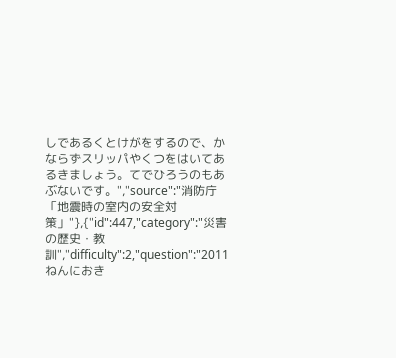しであるくとけがをするので、かならずスリッパやくつをはいてあるきましょう。てでひろうのもあぶないです。","source":"消防庁「地震時の室内の安全対策」"},{"id":447,"category":"災害の歴史・教訓","difficulty":2,"question":"2011ねんにおき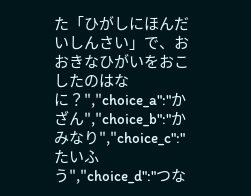た「ひがしにほんだいしんさい」で、おおきなひがいをおこしたのはなに？","choice_a":"かざん","choice_b":"かみなり","choice_c":"たいふう","choice_d":"つな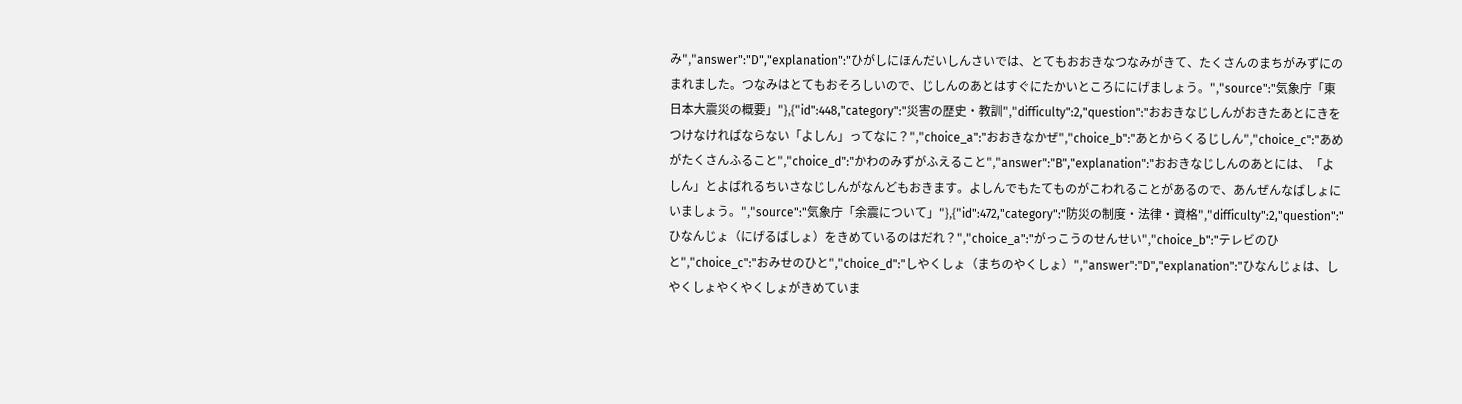み","answer":"D","explanation":"ひがしにほんだいしんさいでは、とてもおおきなつなみがきて、たくさんのまちがみずにのまれました。つなみはとてもおそろしいので、じしんのあとはすぐにたかいところににげましょう。","source":"気象庁「東日本大震災の概要」"},{"id":448,"category":"災害の歴史・教訓","difficulty":2,"question":"おおきなじしんがおきたあとにきをつけなければならない「よしん」ってなに？","choice_a":"おおきなかぜ","choice_b":"あとからくるじしん","choice_c":"あめがたくさんふること","choice_d":"かわのみずがふえること","answer":"B","explanation":"おおきなじしんのあとには、「よしん」とよばれるちいさなじしんがなんどもおきます。よしんでもたてものがこわれることがあるので、あんぜんなばしょにいましょう。","source":"気象庁「余震について」"},{"id":472,"category":"防災の制度・法律・資格","difficulty":2,"question":"ひなんじょ（にげるばしょ）をきめているのはだれ？","choice_a":"がっこうのせんせい","choice_b":"テレビのひと","choice_c":"おみせのひと","choice_d":"しやくしょ（まちのやくしょ）","answer":"D","explanation":"ひなんじょは、しやくしょやくやくしょがきめていま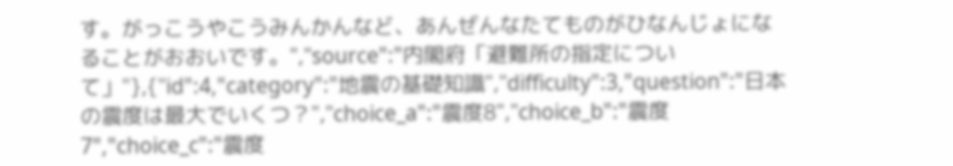す。がっこうやこうみんかんなど、あんぜんなたてものがひなんじょになることがおおいです。","source":"内閣府「避難所の指定について」"},{"id":4,"category":"地震の基礎知識","difficulty":3,"question":"日本の震度は最大でいくつ？","choice_a":"震度8","choice_b":"震度7","choice_c":"震度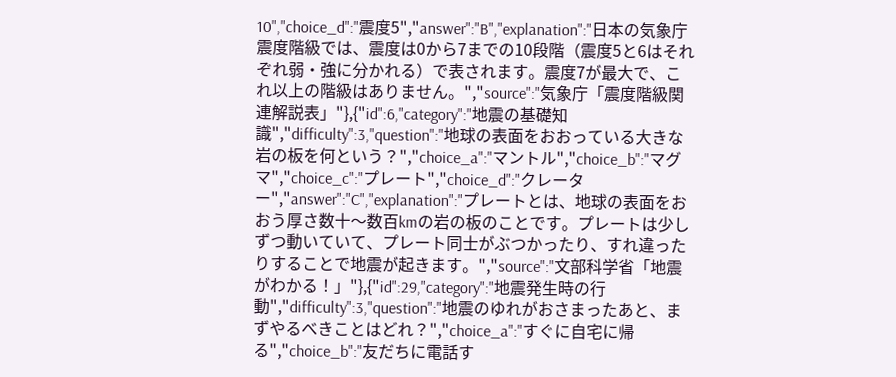10","choice_d":"震度5","answer":"B","explanation":"日本の気象庁震度階級では、震度は0から7までの10段階（震度5と6はそれぞれ弱・強に分かれる）で表されます。震度7が最大で、これ以上の階級はありません。","source":"気象庁「震度階級関連解説表」"},{"id":6,"category":"地震の基礎知識","difficulty":3,"question":"地球の表面をおおっている大きな岩の板を何という？","choice_a":"マントル","choice_b":"マグマ","choice_c":"プレート","choice_d":"クレーター","answer":"C","explanation":"プレートとは、地球の表面をおおう厚さ数十〜数百kmの岩の板のことです。プレートは少しずつ動いていて、プレート同士がぶつかったり、すれ違ったりすることで地震が起きます。","source":"文部科学省「地震がわかる！」"},{"id":29,"category":"地震発生時の行動","difficulty":3,"question":"地震のゆれがおさまったあと、まずやるべきことはどれ？","choice_a":"すぐに自宅に帰る","choice_b":"友だちに電話す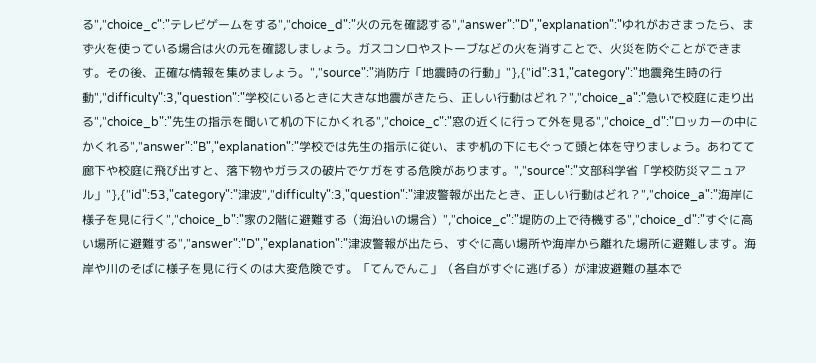る","choice_c":"テレビゲームをする","choice_d":"火の元を確認する","answer":"D","explanation":"ゆれがおさまったら、まず火を使っている場合は火の元を確認しましょう。ガスコンロやストーブなどの火を消すことで、火災を防ぐことができます。その後、正確な情報を集めましょう。","source":"消防庁「地震時の行動」"},{"id":31,"category":"地震発生時の行動","difficulty":3,"question":"学校にいるときに大きな地震がきたら、正しい行動はどれ？","choice_a":"急いで校庭に走り出る","choice_b":"先生の指示を聞いて机の下にかくれる","choice_c":"窓の近くに行って外を見る","choice_d":"ロッカーの中にかくれる","answer":"B","explanation":"学校では先生の指示に従い、まず机の下にもぐって頭と体を守りましょう。あわてて廊下や校庭に飛び出すと、落下物やガラスの破片でケガをする危険があります。","source":"文部科学省「学校防災マニュアル」"},{"id":53,"category":"津波","difficulty":3,"question":"津波警報が出たとき、正しい行動はどれ？","choice_a":"海岸に様子を見に行く","choice_b":"家の2階に避難する（海沿いの場合）","choice_c":"堤防の上で待機する","choice_d":"すぐに高い場所に避難する","answer":"D","explanation":"津波警報が出たら、すぐに高い場所や海岸から離れた場所に避難します。海岸や川のそばに様子を見に行くのは大変危険です。「てんでんこ」（各自がすぐに逃げる）が津波避難の基本で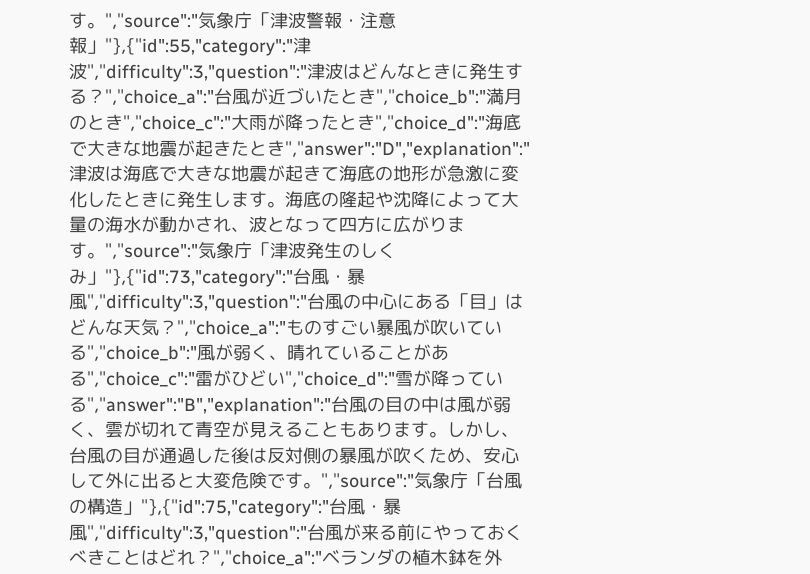す。","source":"気象庁「津波警報・注意報」"},{"id":55,"category":"津波","difficulty":3,"question":"津波はどんなときに発生する？","choice_a":"台風が近づいたとき","choice_b":"満月のとき","choice_c":"大雨が降ったとき","choice_d":"海底で大きな地震が起きたとき","answer":"D","explanation":"津波は海底で大きな地震が起きて海底の地形が急激に変化したときに発生します。海底の隆起や沈降によって大量の海水が動かされ、波となって四方に広がります。","source":"気象庁「津波発生のしくみ」"},{"id":73,"category":"台風・暴風","difficulty":3,"question":"台風の中心にある「目」はどんな天気？","choice_a":"ものすごい暴風が吹いている","choice_b":"風が弱く、晴れていることがある","choice_c":"雷がひどい","choice_d":"雪が降っている","answer":"B","explanation":"台風の目の中は風が弱く、雲が切れて青空が見えることもあります。しかし、台風の目が通過した後は反対側の暴風が吹くため、安心して外に出ると大変危険です。","source":"気象庁「台風の構造」"},{"id":75,"category":"台風・暴風","difficulty":3,"question":"台風が来る前にやっておくべきことはどれ？","choice_a":"ベランダの植木鉢を外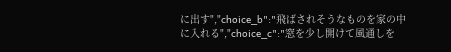に出す","choice_b":"飛ばされそうなものを家の中に入れる","choice_c":"窓を少し開けて風通しを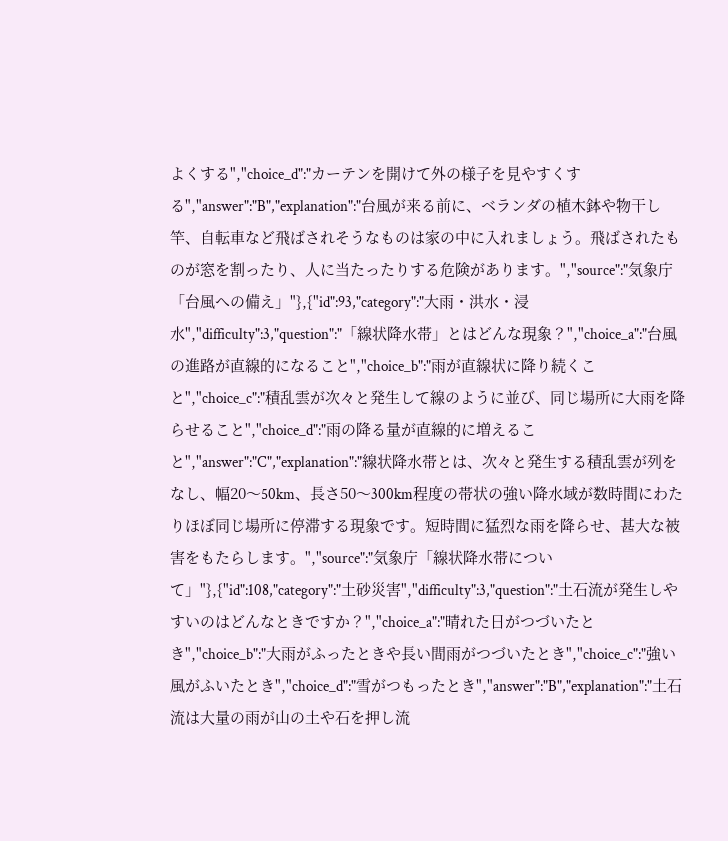よくする","choice_d":"カーテンを開けて外の様子を見やすくする","answer":"B","explanation":"台風が来る前に、ベランダの植木鉢や物干し竿、自転車など飛ばされそうなものは家の中に入れましょう。飛ばされたものが窓を割ったり、人に当たったりする危険があります。","source":"気象庁「台風への備え」"},{"id":93,"category":"大雨・洪水・浸水","difficulty":3,"question":"「線状降水帯」とはどんな現象？","choice_a":"台風の進路が直線的になること","choice_b":"雨が直線状に降り続くこと","choice_c":"積乱雲が次々と発生して線のように並び、同じ場所に大雨を降らせること","choice_d":"雨の降る量が直線的に増えること","answer":"C","explanation":"線状降水帯とは、次々と発生する積乱雲が列をなし、幅20〜50km、長さ50〜300km程度の帯状の強い降水域が数時間にわたりほぼ同じ場所に停滞する現象です。短時間に猛烈な雨を降らせ、甚大な被害をもたらします。","source":"気象庁「線状降水帯について」"},{"id":108,"category":"土砂災害","difficulty":3,"question":"土石流が発生しやすいのはどんなときですか？","choice_a":"晴れた日がつづいたとき","choice_b":"大雨がふったときや長い間雨がつづいたとき","choice_c":"強い風がふいたとき","choice_d":"雪がつもったとき","answer":"B","explanation":"土石流は大量の雨が山の土や石を押し流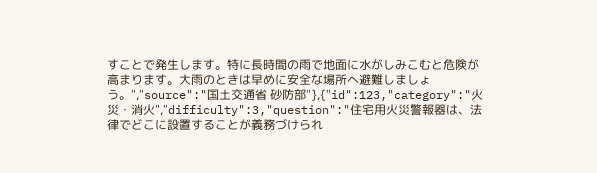すことで発生します。特に長時間の雨で地面に水がしみこむと危険が高まります。大雨のときは早めに安全な場所へ避難しましょう。","source":"国土交通省 砂防部"},{"id":123,"category":"火災・消火","difficulty":3,"question":"住宅用火災警報器は、法律でどこに設置することが義務づけられ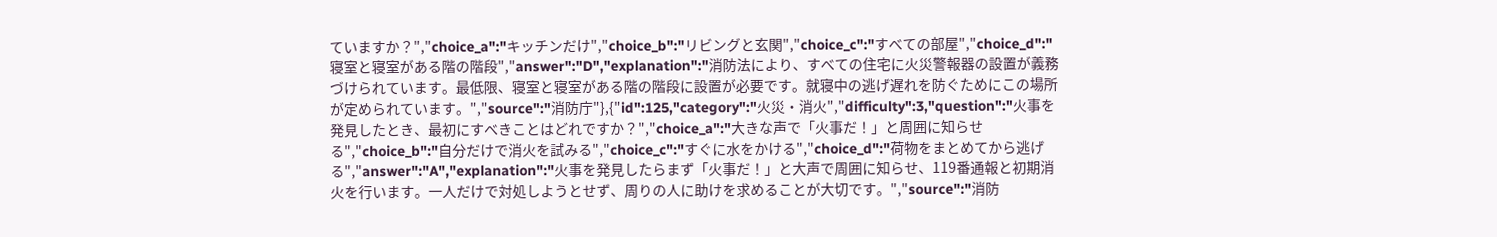ていますか？","choice_a":"キッチンだけ","choice_b":"リビングと玄関","choice_c":"すべての部屋","choice_d":"寝室と寝室がある階の階段","answer":"D","explanation":"消防法により、すべての住宅に火災警報器の設置が義務づけられています。最低限、寝室と寝室がある階の階段に設置が必要です。就寝中の逃げ遅れを防ぐためにこの場所が定められています。","source":"消防庁"},{"id":125,"category":"火災・消火","difficulty":3,"question":"火事を発見したとき、最初にすべきことはどれですか？","choice_a":"大きな声で「火事だ！」と周囲に知らせる","choice_b":"自分だけで消火を試みる","choice_c":"すぐに水をかける","choice_d":"荷物をまとめてから逃げる","answer":"A","explanation":"火事を発見したらまず「火事だ！」と大声で周囲に知らせ、119番通報と初期消火を行います。一人だけで対処しようとせず、周りの人に助けを求めることが大切です。","source":"消防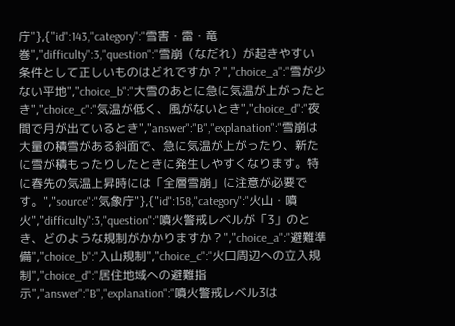庁"},{"id":143,"category":"雪害・雷・竜巻","difficulty":3,"question":"雪崩（なだれ）が起きやすい条件として正しいものはどれですか？","choice_a":"雪が少ない平地","choice_b":"大雪のあとに急に気温が上がったとき","choice_c":"気温が低く、風がないとき","choice_d":"夜間で月が出ているとき","answer":"B","explanation":"雪崩は大量の積雪がある斜面で、急に気温が上がったり、新たに雪が積もったりしたときに発生しやすくなります。特に春先の気温上昇時には「全層雪崩」に注意が必要です。","source":"気象庁"},{"id":158,"category":"火山・噴火","difficulty":3,"question":"噴火警戒レベルが「3」のとき、どのような規制がかかりますか？","choice_a":"避難準備","choice_b":"入山規制","choice_c":"火口周辺への立入規制","choice_d":"居住地域への避難指示","answer":"B","explanation":"噴火警戒レベル3は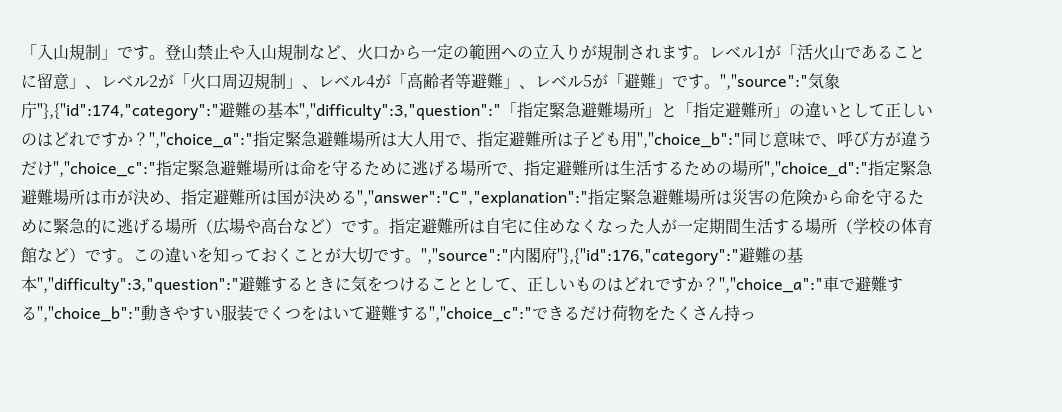「入山規制」です。登山禁止や入山規制など、火口から一定の範囲への立入りが規制されます。レベル1が「活火山であることに留意」、レベル2が「火口周辺規制」、レベル4が「高齢者等避難」、レベル5が「避難」です。","source":"気象庁"},{"id":174,"category":"避難の基本","difficulty":3,"question":"「指定緊急避難場所」と「指定避難所」の違いとして正しいのはどれですか？","choice_a":"指定緊急避難場所は大人用で、指定避難所は子ども用","choice_b":"同じ意味で、呼び方が違うだけ","choice_c":"指定緊急避難場所は命を守るために逃げる場所で、指定避難所は生活するための場所","choice_d":"指定緊急避難場所は市が決め、指定避難所は国が決める","answer":"C","explanation":"指定緊急避難場所は災害の危険から命を守るために緊急的に逃げる場所（広場や高台など）です。指定避難所は自宅に住めなくなった人が一定期間生活する場所（学校の体育館など）です。この違いを知っておくことが大切です。","source":"内閣府"},{"id":176,"category":"避難の基本","difficulty":3,"question":"避難するときに気をつけることとして、正しいものはどれですか？","choice_a":"車で避難する","choice_b":"動きやすい服装でくつをはいて避難する","choice_c":"できるだけ荷物をたくさん持っ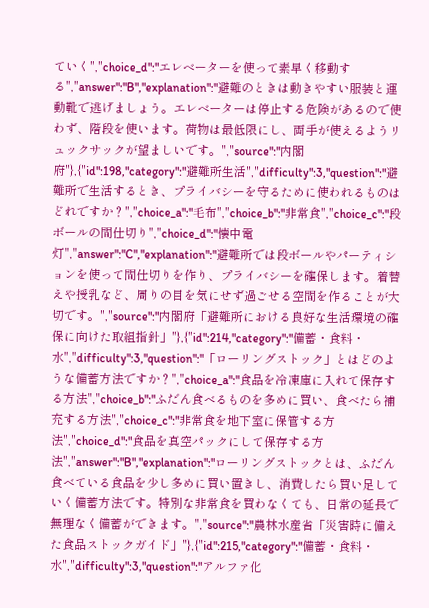ていく","choice_d":"エレベーターを使って素早く移動する","answer":"B","explanation":"避難のときは動きやすい服装と運動靴で逃げましょう。エレベーターは停止する危険があるので使わず、階段を使います。荷物は最低限にし、両手が使えるようリュックサックが望ましいです。","source":"内閣府"},{"id":198,"category":"避難所生活","difficulty":3,"question":"避難所で生活するとき、プライバシーを守るために使われるものはどれですか？","choice_a":"毛布","choice_b":"非常食","choice_c":"段ボールの間仕切り","choice_d":"懐中電灯","answer":"C","explanation":"避難所では段ボールやパーティションを使って間仕切りを作り、プライバシーを確保します。着替えや授乳など、周りの目を気にせず過ごせる空間を作ることが大切です。","source":"内閣府「避難所における良好な生活環境の確保に向けた取組指針」"},{"id":214,"category":"備蓄・食料・水","difficulty":3,"question":"「ローリングストック」とはどのような備蓄方法ですか？","choice_a":"食品を冷凍庫に入れて保存する方法","choice_b":"ふだん食べるものを多めに買い、食べたら補充する方法","choice_c":"非常食を地下室に保管する方法","choice_d":"食品を真空パックにして保存する方法","answer":"B","explanation":"ローリングストックとは、ふだん食べている食品を少し多めに買い置きし、消費したら買い足していく備蓄方法です。特別な非常食を買わなくても、日常の延長で無理なく備蓄ができます。","source":"農林水産省「災害時に備えた食品ストックガイド」"},{"id":215,"category":"備蓄・食料・水","difficulty":3,"question":"アルファ化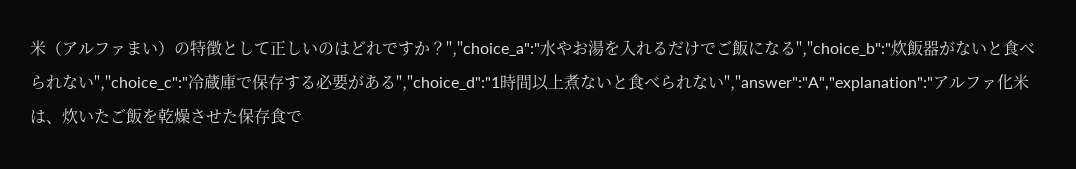米（アルファまい）の特徴として正しいのはどれですか？","choice_a":"水やお湯を入れるだけでご飯になる","choice_b":"炊飯器がないと食べられない","choice_c":"冷蔵庫で保存する必要がある","choice_d":"1時間以上煮ないと食べられない","answer":"A","explanation":"アルファ化米は、炊いたご飯を乾燥させた保存食で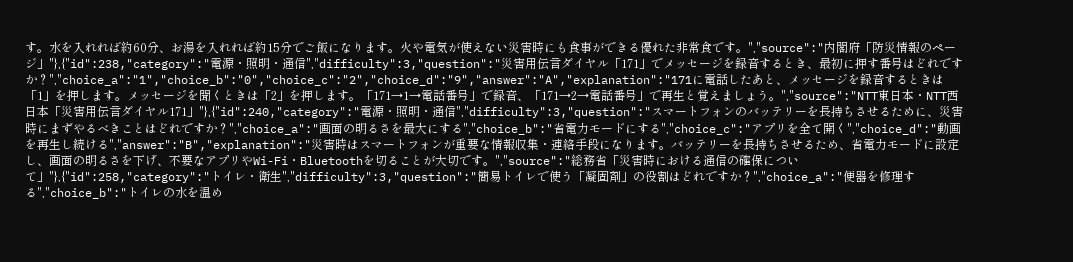す。水を入れれば約60分、お湯を入れれば約15分でご飯になります。火や電気が使えない災害時にも食事ができる優れた非常食です。","source":"内閣府「防災情報のページ」"},{"id":238,"category":"電源・照明・通信","difficulty":3,"question":"災害用伝言ダイヤル「171」でメッセージを録音するとき、最初に押す番号はどれですか？","choice_a":"1","choice_b":"0","choice_c":"2","choice_d":"9","answer":"A","explanation":"171に電話したあと、メッセージを録音するときは「1」を押します。メッセージを聞くときは「2」を押します。「171→1→電話番号」で録音、「171→2→電話番号」で再生と覚えましょう。","source":"NTT東日本・NTT西日本「災害用伝言ダイヤル171」"},{"id":240,"category":"電源・照明・通信","difficulty":3,"question":"スマートフォンのバッテリーを長持ちさせるために、災害時にまずやるべきことはどれですか？","choice_a":"画面の明るさを最大にする","choice_b":"省電力モードにする","choice_c":"アプリを全て開く","choice_d":"動画を再生し続ける","answer":"B","explanation":"災害時はスマートフォンが重要な情報収集・連絡手段になります。バッテリーを長持ちさせるため、省電力モードに設定し、画面の明るさを下げ、不要なアプリやWi-Fi・Bluetoothを切ることが大切です。","source":"総務省「災害時における通信の確保について」"},{"id":258,"category":"トイレ・衛生","difficulty":3,"question":"簡易トイレで使う「凝固剤」の役割はどれですか？","choice_a":"便器を修理する","choice_b":"トイレの水を温め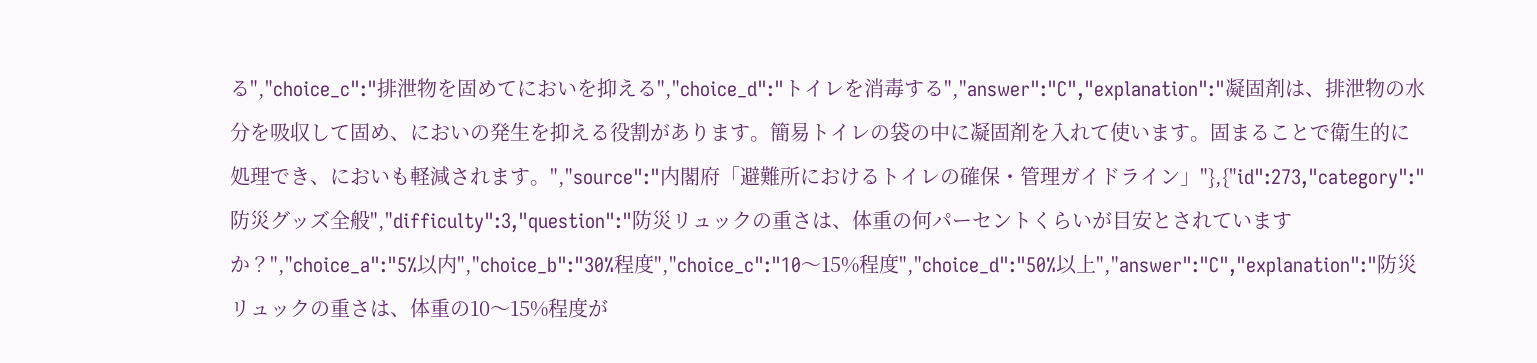る","choice_c":"排泄物を固めてにおいを抑える","choice_d":"トイレを消毒する","answer":"C","explanation":"凝固剤は、排泄物の水分を吸収して固め、においの発生を抑える役割があります。簡易トイレの袋の中に凝固剤を入れて使います。固まることで衛生的に処理でき、においも軽減されます。","source":"内閣府「避難所におけるトイレの確保・管理ガイドライン」"},{"id":273,"category":"防災グッズ全般","difficulty":3,"question":"防災リュックの重さは、体重の何パーセントくらいが目安とされていますか？","choice_a":"5%以内","choice_b":"30%程度","choice_c":"10〜15%程度","choice_d":"50%以上","answer":"C","explanation":"防災リュックの重さは、体重の10〜15%程度が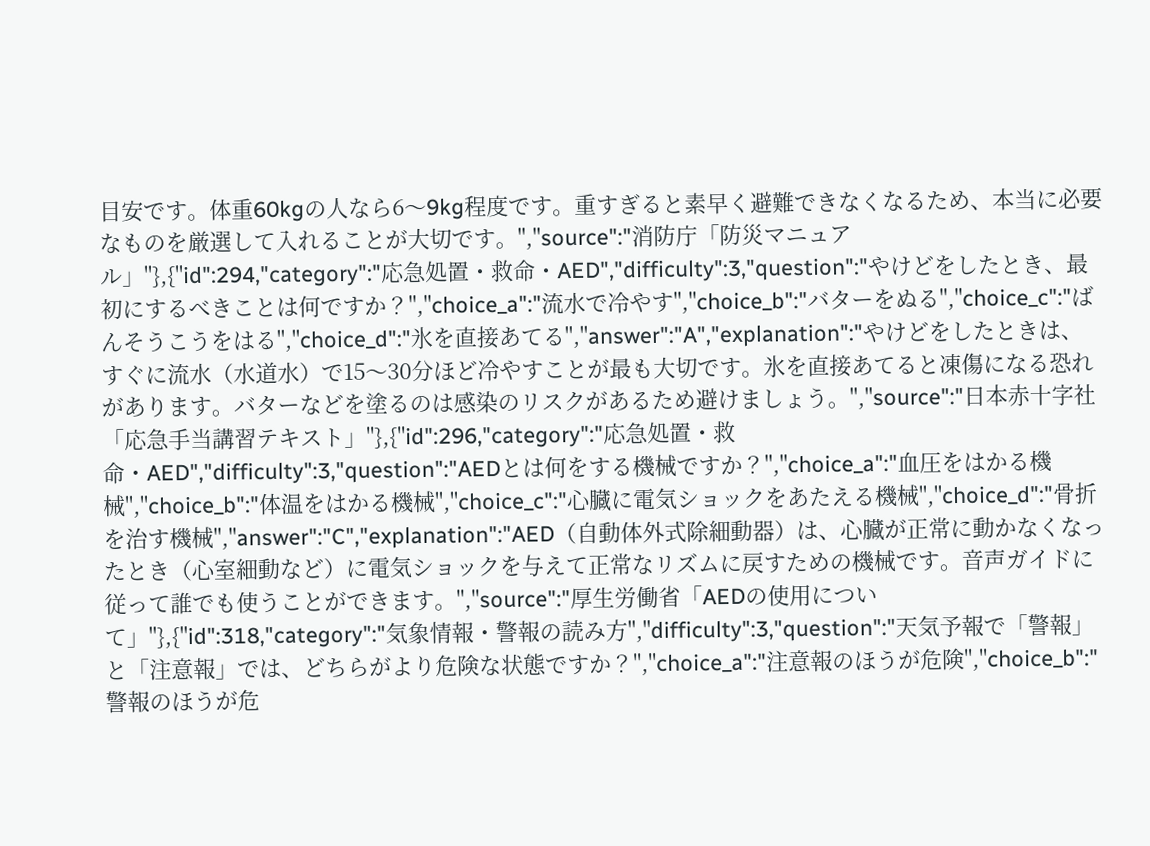目安です。体重60kgの人なら6〜9kg程度です。重すぎると素早く避難できなくなるため、本当に必要なものを厳選して入れることが大切です。","source":"消防庁「防災マニュアル」"},{"id":294,"category":"応急処置・救命・AED","difficulty":3,"question":"やけどをしたとき、最初にするべきことは何ですか？","choice_a":"流水で冷やす","choice_b":"バターをぬる","choice_c":"ばんそうこうをはる","choice_d":"氷を直接あてる","answer":"A","explanation":"やけどをしたときは、すぐに流水（水道水）で15〜30分ほど冷やすことが最も大切です。氷を直接あてると凍傷になる恐れがあります。バターなどを塗るのは感染のリスクがあるため避けましょう。","source":"日本赤十字社「応急手当講習テキスト」"},{"id":296,"category":"応急処置・救命・AED","difficulty":3,"question":"AEDとは何をする機械ですか？","choice_a":"血圧をはかる機械","choice_b":"体温をはかる機械","choice_c":"心臓に電気ショックをあたえる機械","choice_d":"骨折を治す機械","answer":"C","explanation":"AED（自動体外式除細動器）は、心臓が正常に動かなくなったとき（心室細動など）に電気ショックを与えて正常なリズムに戻すための機械です。音声ガイドに従って誰でも使うことができます。","source":"厚生労働省「AEDの使用について」"},{"id":318,"category":"気象情報・警報の読み方","difficulty":3,"question":"天気予報で「警報」と「注意報」では、どちらがより危険な状態ですか？","choice_a":"注意報のほうが危険","choice_b":"警報のほうが危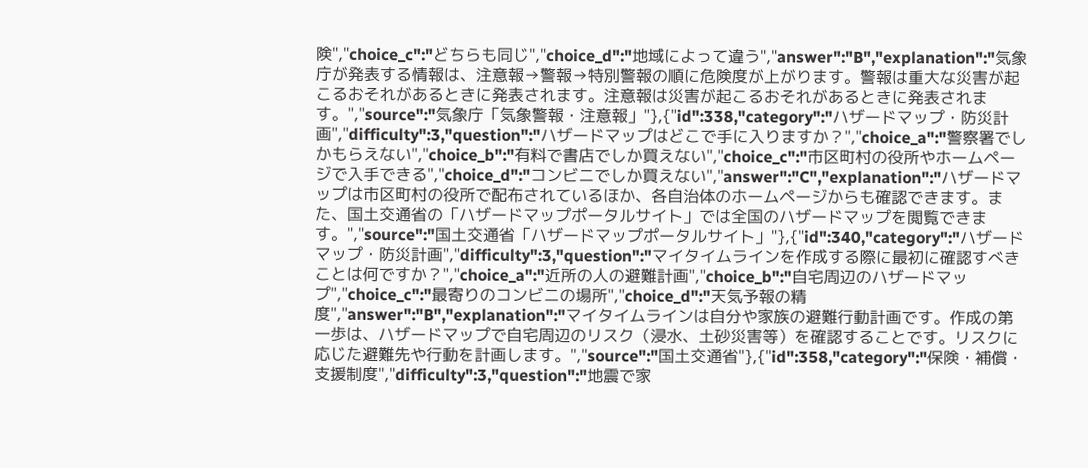険","choice_c":"どちらも同じ","choice_d":"地域によって違う","answer":"B","explanation":"気象庁が発表する情報は、注意報→警報→特別警報の順に危険度が上がります。警報は重大な災害が起こるおそれがあるときに発表されます。注意報は災害が起こるおそれがあるときに発表されます。","source":"気象庁「気象警報・注意報」"},{"id":338,"category":"ハザードマップ・防災計画","difficulty":3,"question":"ハザードマップはどこで手に入りますか？","choice_a":"警察署でしかもらえない","choice_b":"有料で書店でしか買えない","choice_c":"市区町村の役所やホームページで入手できる","choice_d":"コンビニでしか買えない","answer":"C","explanation":"ハザードマップは市区町村の役所で配布されているほか、各自治体のホームページからも確認できます。また、国土交通省の「ハザードマップポータルサイト」では全国のハザードマップを閲覧できます。","source":"国土交通省「ハザードマップポータルサイト」"},{"id":340,"category":"ハザードマップ・防災計画","difficulty":3,"question":"マイタイムラインを作成する際に最初に確認すべきことは何ですか？","choice_a":"近所の人の避難計画","choice_b":"自宅周辺のハザードマップ","choice_c":"最寄りのコンビニの場所","choice_d":"天気予報の精度","answer":"B","explanation":"マイタイムラインは自分や家族の避難行動計画です。作成の第一歩は、ハザードマップで自宅周辺のリスク（浸水、土砂災害等）を確認することです。リスクに応じた避難先や行動を計画します。","source":"国土交通省"},{"id":358,"category":"保険・補償・支援制度","difficulty":3,"question":"地震で家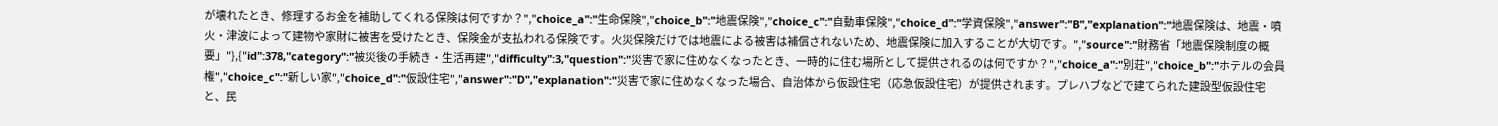が壊れたとき、修理するお金を補助してくれる保険は何ですか？","choice_a":"生命保険","choice_b":"地震保険","choice_c":"自動車保険","choice_d":"学資保険","answer":"B","explanation":"地震保険は、地震・噴火・津波によって建物や家財に被害を受けたとき、保険金が支払われる保険です。火災保険だけでは地震による被害は補償されないため、地震保険に加入することが大切です。","source":"財務省「地震保険制度の概要」"},{"id":378,"category":"被災後の手続き・生活再建","difficulty":3,"question":"災害で家に住めなくなったとき、一時的に住む場所として提供されるのは何ですか？","choice_a":"別荘","choice_b":"ホテルの会員権","choice_c":"新しい家","choice_d":"仮設住宅","answer":"D","explanation":"災害で家に住めなくなった場合、自治体から仮設住宅（応急仮設住宅）が提供されます。プレハブなどで建てられた建設型仮設住宅と、民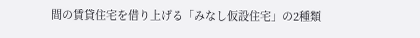間の賃貸住宅を借り上げる「みなし仮設住宅」の2種類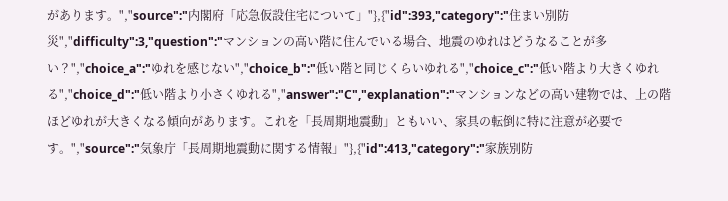があります。","source":"内閣府「応急仮設住宅について」"},{"id":393,"category":"住まい別防災","difficulty":3,"question":"マンションの高い階に住んでいる場合、地震のゆれはどうなることが多い？","choice_a":"ゆれを感じない","choice_b":"低い階と同じくらいゆれる","choice_c":"低い階より大きくゆれる","choice_d":"低い階より小さくゆれる","answer":"C","explanation":"マンションなどの高い建物では、上の階ほどゆれが大きくなる傾向があります。これを「長周期地震動」ともいい、家具の転倒に特に注意が必要です。","source":"気象庁「長周期地震動に関する情報」"},{"id":413,"category":"家族別防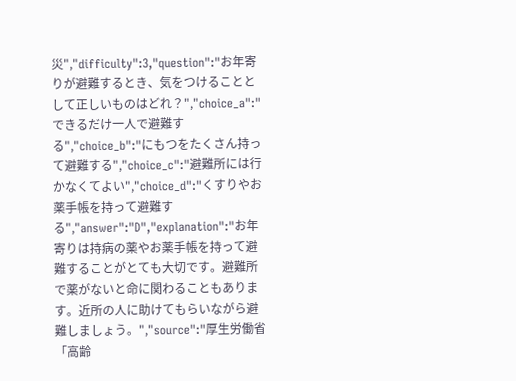災","difficulty":3,"question":"お年寄りが避難するとき、気をつけることとして正しいものはどれ？","choice_a":"できるだけ一人で避難する","choice_b":"にもつをたくさん持って避難する","choice_c":"避難所には行かなくてよい","choice_d":"くすりやお薬手帳を持って避難する","answer":"D","explanation":"お年寄りは持病の薬やお薬手帳を持って避難することがとても大切です。避難所で薬がないと命に関わることもあります。近所の人に助けてもらいながら避難しましょう。","source":"厚生労働省「高齢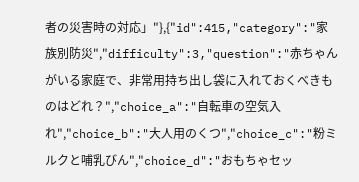者の災害時の対応」"},{"id":415,"category":"家族別防災","difficulty":3,"question":"赤ちゃんがいる家庭で、非常用持ち出し袋に入れておくべきものはどれ？","choice_a":"自転車の空気入れ","choice_b":"大人用のくつ","choice_c":"粉ミルクと哺乳びん","choice_d":"おもちゃセッ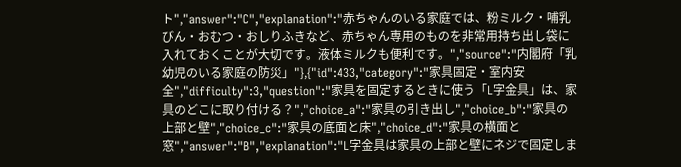ト","answer":"C","explanation":"赤ちゃんのいる家庭では、粉ミルク・哺乳びん・おむつ・おしりふきなど、赤ちゃん専用のものを非常用持ち出し袋に入れておくことが大切です。液体ミルクも便利です。","source":"内閣府「乳幼児のいる家庭の防災」"},{"id":433,"category":"家具固定・室内安全","difficulty":3,"question":"家具を固定するときに使う「L字金具」は、家具のどこに取り付ける？","choice_a":"家具の引き出し","choice_b":"家具の上部と壁","choice_c":"家具の底面と床","choice_d":"家具の横面と窓","answer":"B","explanation":"L字金具は家具の上部と壁にネジで固定しま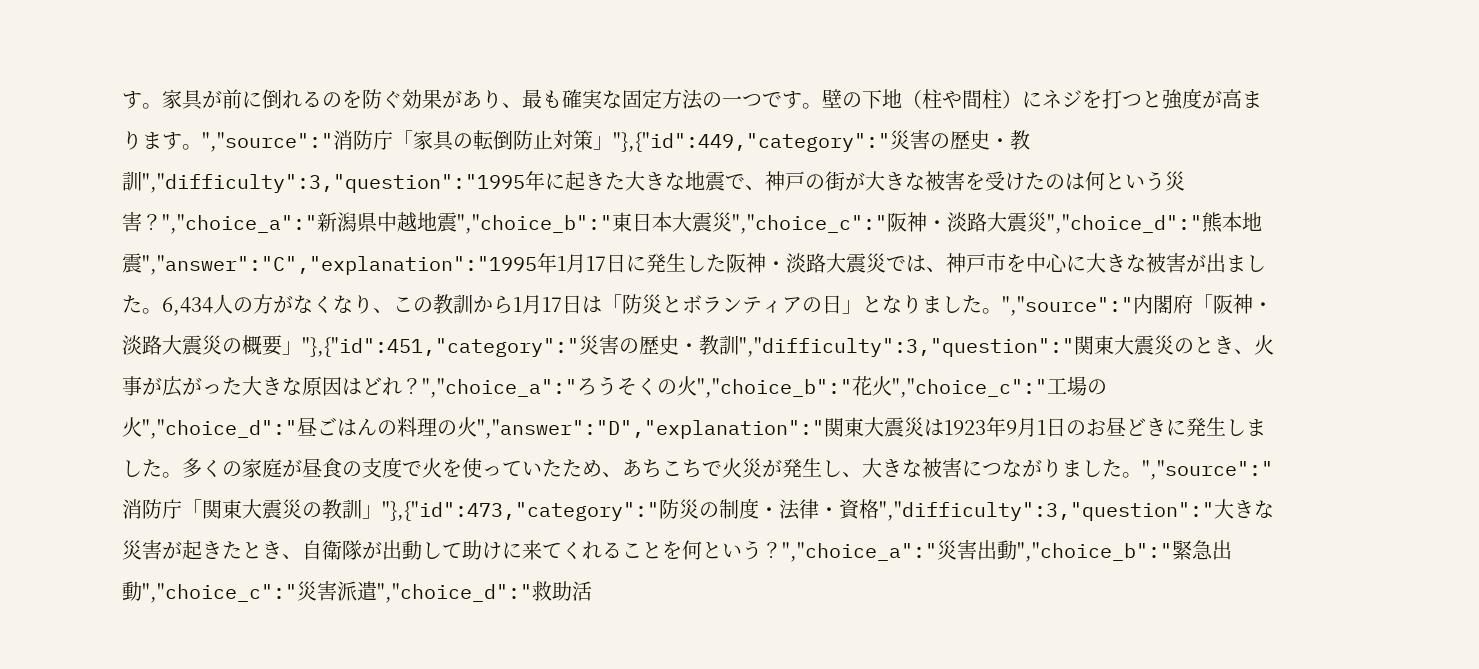す。家具が前に倒れるのを防ぐ効果があり、最も確実な固定方法の一つです。壁の下地（柱や間柱）にネジを打つと強度が高まります。","source":"消防庁「家具の転倒防止対策」"},{"id":449,"category":"災害の歴史・教訓","difficulty":3,"question":"1995年に起きた大きな地震で、神戸の街が大きな被害を受けたのは何という災害？","choice_a":"新潟県中越地震","choice_b":"東日本大震災","choice_c":"阪神・淡路大震災","choice_d":"熊本地震","answer":"C","explanation":"1995年1月17日に発生した阪神・淡路大震災では、神戸市を中心に大きな被害が出ました。6,434人の方がなくなり、この教訓から1月17日は「防災とボランティアの日」となりました。","source":"内閣府「阪神・淡路大震災の概要」"},{"id":451,"category":"災害の歴史・教訓","difficulty":3,"question":"関東大震災のとき、火事が広がった大きな原因はどれ？","choice_a":"ろうそくの火","choice_b":"花火","choice_c":"工場の火","choice_d":"昼ごはんの料理の火","answer":"D","explanation":"関東大震災は1923年9月1日のお昼どきに発生しました。多くの家庭が昼食の支度で火を使っていたため、あちこちで火災が発生し、大きな被害につながりました。","source":"消防庁「関東大震災の教訓」"},{"id":473,"category":"防災の制度・法律・資格","difficulty":3,"question":"大きな災害が起きたとき、自衛隊が出動して助けに来てくれることを何という？","choice_a":"災害出動","choice_b":"緊急出動","choice_c":"災害派遣","choice_d":"救助活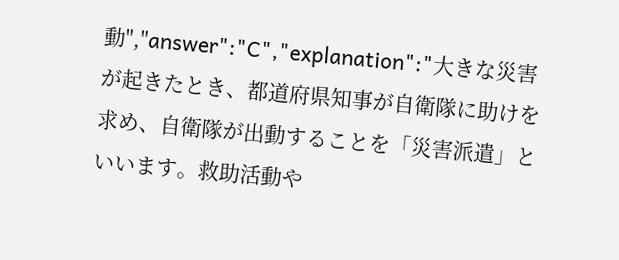動","answer":"C","explanation":"大きな災害が起きたとき、都道府県知事が自衛隊に助けを求め、自衛隊が出動することを「災害派遣」といいます。救助活動や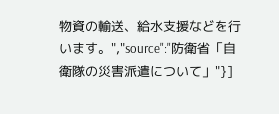物資の輸送、給水支援などを行います。","source":"防衛省「自衛隊の災害派遣について」"}]